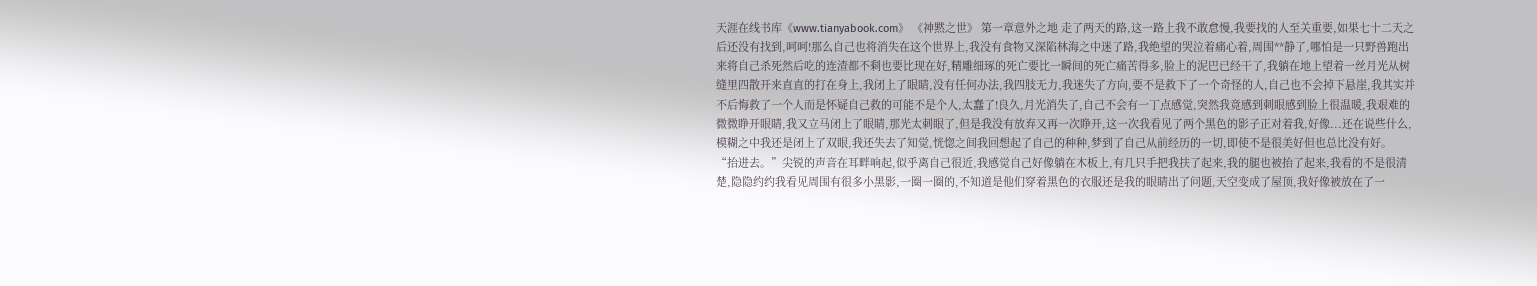天涯在线书库《www.tianyabook.com》 《神黙之世》 第一章意外之地 走了两天的路,这一路上我不敢怠慢,我要找的人至关重要,如果七十二天之后还没有找到,呵呵!那么自己也将消失在这个世界上,我没有食物又深陷林海之中迷了路,我绝望的哭泣着痛心着,周围**静了,哪怕是一只野兽跑出来将自己杀死然后吃的连渣都不剩也要比现在好,精雕细琢的死亡要比一瞬间的死亡痛苦得多,脸上的泥巴已经干了,我躺在地上望着一丝月光从树缝里四散开来直直的打在身上,我闭上了眼睛,没有任何办法,我四肢无力,我迷失了方向,要不是救下了一个奇怪的人,自己也不会掉下悬崖,我其实并不后悔救了一个人而是怀疑自己救的可能不是个人,太蠢了!良久,月光消失了,自己不会有一丁点感觉,突然我竟感到刺眼感到脸上很温暖,我艰难的微微睁开眼睛,我又立马闭上了眼睛,那光太刺眼了,但是我没有放弃又再一次睁开,这一次我看见了两个黑色的影子正对着我,好像...还在说些什么,模糊之中我还是闭上了双眼,我还失去了知觉,恍惚之间我回想起了自己的种种,梦到了自己从前经历的一切,即使不是很美好但也总比没有好。 “抬进去。”尖锐的声音在耳畔响起,似乎离自己很近,我感觉自己好像躺在木板上,有几只手把我扶了起来,我的腿也被抬了起来,我看的不是很清楚,隐隐约约我看见周围有很多小黑影,一圈一圈的,不知道是他们穿着黑色的衣服还是我的眼睛出了问题,天空变成了屋顶,我好像被放在了一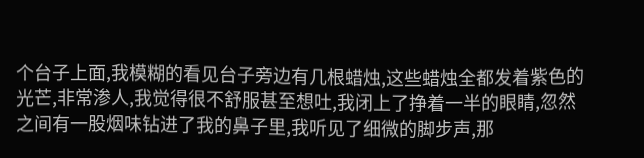个台子上面,我模糊的看见台子旁边有几根蜡烛,这些蜡烛全都发着紫色的光芒,非常渗人,我觉得很不舒服甚至想吐,我闭上了挣着一半的眼睛,忽然之间有一股烟味钻进了我的鼻子里,我听见了细微的脚步声,那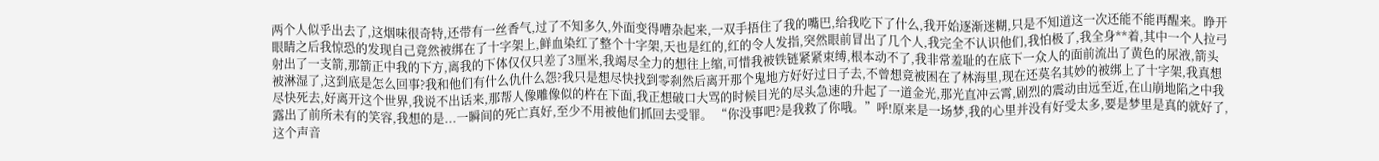两个人似乎出去了,这烟味很奇特,还带有一丝香气,过了不知多久,外面变得嘈杂起来,一双手捂住了我的嘴巴,给我吃下了什么,我开始逐渐迷糊,只是不知道这一次还能不能再醒来。睁开眼睛之后我惊恐的发现自己竟然被绑在了十字架上,鲜血染红了整个十字架,天也是红的,红的令人发指,突然眼前冒出了几个人,我完全不认识他们,我怕极了,我全身**着,其中一个人拉弓射出了一支箭,那箭正中我的下方,离我的下体仅仅只差了3厘米,我竭尽全力的想往上缩,可惜我被铁链紧紧束缚,根本动不了,我非常羞耻的在底下一众人的面前流出了黄色的尿液,箭头被淋湿了,这到底是怎么回事?我和他们有什么仇什么怨?我只是想尽快找到零刹然后离开那个鬼地方好好过日子去,不曾想竟被困在了林海里,现在还莫名其妙的被绑上了十字架,我真想尽快死去,好离开这个世界,我说不出话来,那帮人像雕像似的杵在下面,我正想破口大骂的时候目光的尽头急速的升起了一道金光,那光直冲云霄,剧烈的震动由远至近,在山崩地陷之中我露出了前所未有的笑容,我想的是...一瞬间的死亡真好,至少不用被他们抓回去受罪。 “你没事吧?是我救了你哦。”呼!原来是一场梦,我的心里并没有好受太多,要是梦里是真的就好了,这个声音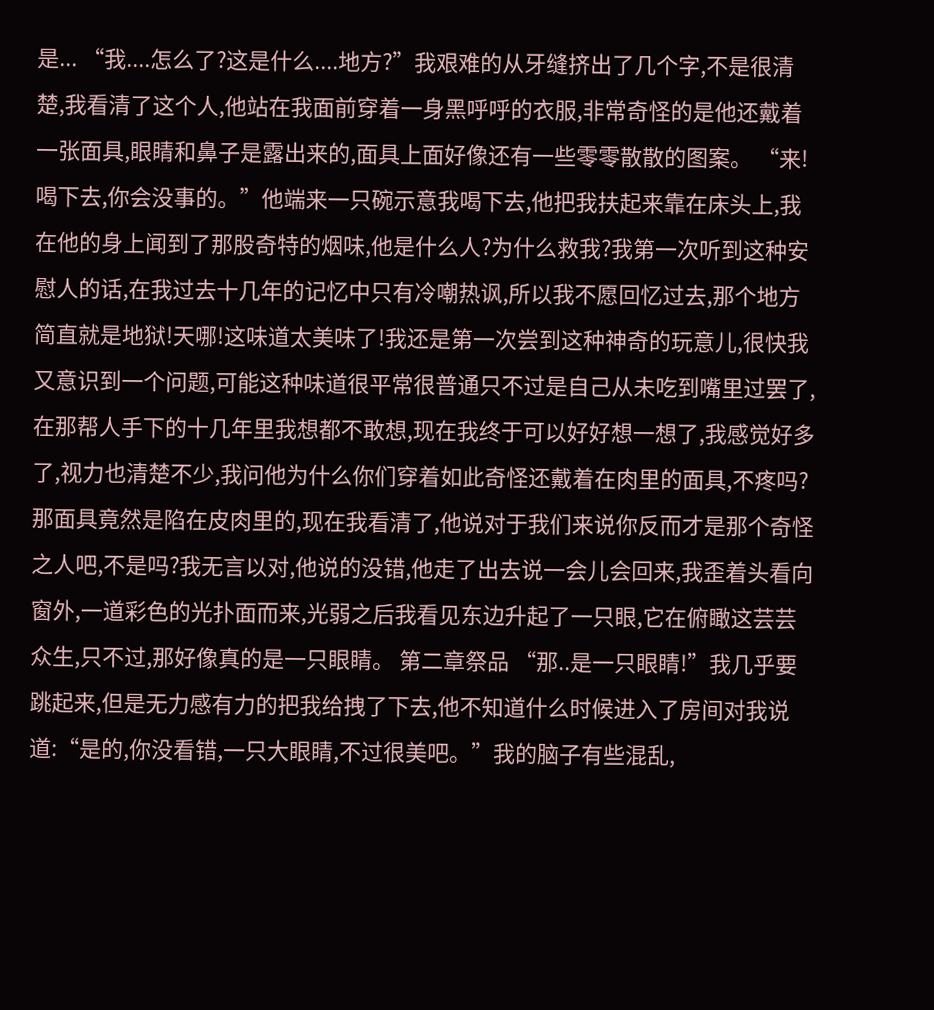是... “我....怎么了?这是什么....地方?”我艰难的从牙缝挤出了几个字,不是很清楚,我看清了这个人,他站在我面前穿着一身黑呼呼的衣服,非常奇怪的是他还戴着一张面具,眼睛和鼻子是露出来的,面具上面好像还有一些零零散散的图案。 “来!喝下去,你会没事的。”他端来一只碗示意我喝下去,他把我扶起来靠在床头上,我在他的身上闻到了那股奇特的烟味,他是什么人?为什么救我?我第一次听到这种安慰人的话,在我过去十几年的记忆中只有冷嘲热讽,所以我不愿回忆过去,那个地方简直就是地狱!天哪!这味道太美味了!我还是第一次尝到这种神奇的玩意儿,很快我又意识到一个问题,可能这种味道很平常很普通只不过是自己从未吃到嘴里过罢了,在那帮人手下的十几年里我想都不敢想,现在我终于可以好好想一想了,我感觉好多了,视力也清楚不少,我问他为什么你们穿着如此奇怪还戴着在肉里的面具,不疼吗?那面具竟然是陷在皮肉里的,现在我看清了,他说对于我们来说你反而才是那个奇怪之人吧,不是吗?我无言以对,他说的没错,他走了出去说一会儿会回来,我歪着头看向窗外,一道彩色的光扑面而来,光弱之后我看见东边升起了一只眼,它在俯瞰这芸芸众生,只不过,那好像真的是一只眼睛。 第二章祭品 “那..是一只眼睛!”我几乎要跳起来,但是无力感有力的把我给拽了下去,他不知道什么时候进入了房间对我说道:“是的,你没看错,一只大眼睛,不过很美吧。”我的脑子有些混乱,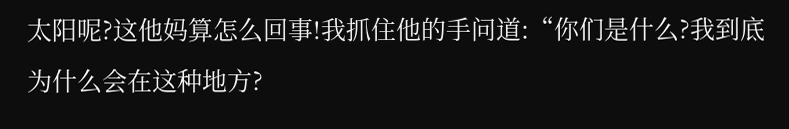太阳呢?这他妈算怎么回事!我抓住他的手问道:“你们是什么?我到底为什么会在这种地方?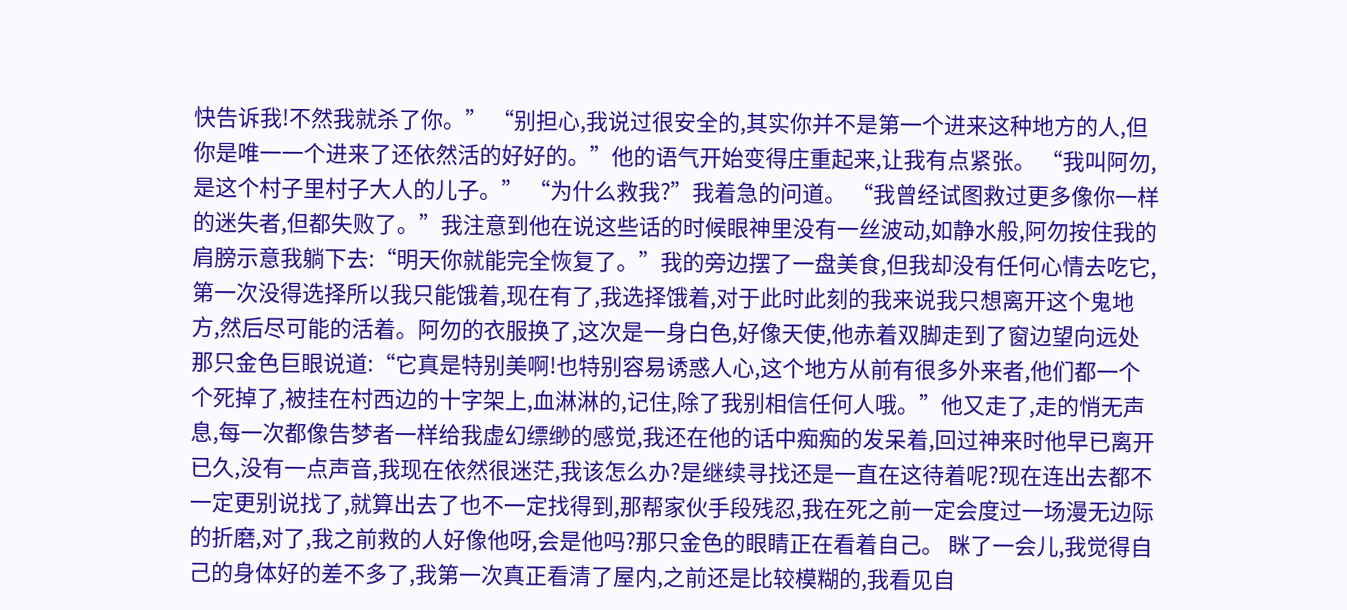快告诉我!不然我就杀了你。” “别担心,我说过很安全的,其实你并不是第一个进来这种地方的人,但你是唯一一个进来了还依然活的好好的。”他的语气开始变得庄重起来,让我有点紧张。 “我叫阿勿,是这个村子里村子大人的儿子。” “为什么救我?”我着急的问道。 “我曾经试图救过更多像你一样的迷失者,但都失败了。”我注意到他在说这些话的时候眼神里没有一丝波动,如静水般,阿勿按住我的肩膀示意我躺下去:“明天你就能完全恢复了。”我的旁边摆了一盘美食,但我却没有任何心情去吃它,第一次没得选择所以我只能饿着,现在有了,我选择饿着,对于此时此刻的我来说我只想离开这个鬼地方,然后尽可能的活着。阿勿的衣服换了,这次是一身白色,好像天使,他赤着双脚走到了窗边望向远处那只金色巨眼说道:“它真是特别美啊!也特别容易诱惑人心,这个地方从前有很多外来者,他们都一个个死掉了,被挂在村西边的十字架上,血淋淋的,记住,除了我别相信任何人哦。”他又走了,走的悄无声息,每一次都像告梦者一样给我虚幻缥缈的感觉,我还在他的话中痴痴的发呆着,回过神来时他早已离开已久,没有一点声音,我现在依然很迷茫,我该怎么办?是继续寻找还是一直在这待着呢?现在连出去都不一定更别说找了,就算出去了也不一定找得到,那帮家伙手段残忍,我在死之前一定会度过一场漫无边际的折磨,对了,我之前救的人好像他呀,会是他吗?那只金色的眼睛正在看着自己。 眯了一会儿,我觉得自己的身体好的差不多了,我第一次真正看清了屋内,之前还是比较模糊的,我看见自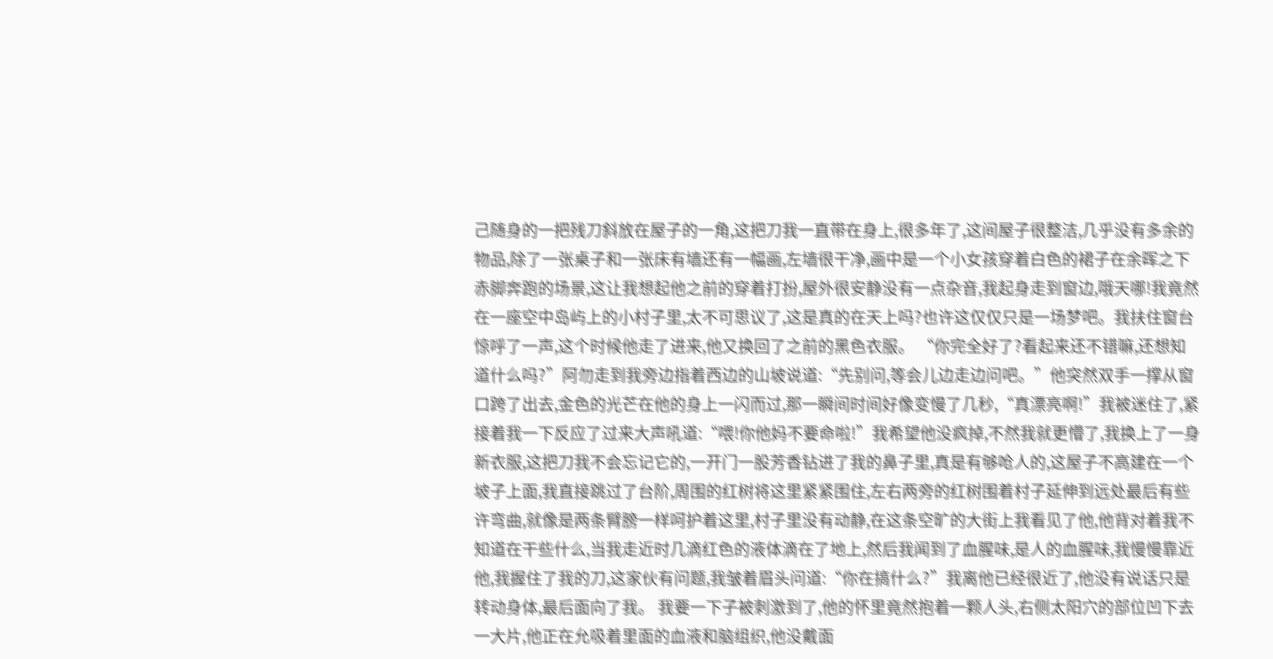己随身的一把残刀斜放在屋子的一角,这把刀我一直带在身上,很多年了,这间屋子很整洁,几乎没有多余的物品,除了一张桌子和一张床有墙还有一幅画,左墙很干净,画中是一个小女孩穿着白色的裙子在余晖之下赤脚奔跑的场景,这让我想起他之前的穿着打扮,屋外很安静没有一点杂音,我起身走到窗边,哦天哪!我竟然在一座空中岛屿上的小村子里,太不可思议了,这是真的在天上吗?也许这仅仅只是一场梦吧。我扶住窗台惊呼了一声,这个时候他走了进来,他又换回了之前的黑色衣服。 “你完全好了?看起来还不错嘛,还想知道什么吗?”阿勿走到我旁边指着西边的山坡说道:“先别问,等会儿边走边问吧。”他突然双手一撑从窗口跨了出去,金色的光芒在他的身上一闪而过,那一瞬间时间好像变慢了几秒,“真漂亮啊!”我被迷住了,紧接着我一下反应了过来大声吼道:“喂!你他妈不要命啦!”我希望他没疯掉,不然我就更懵了,我换上了一身新衣服,这把刀我不会忘记它的,一开门一股芳香钻进了我的鼻子里,真是有够呛人的,这屋子不高建在一个坡子上面,我直接跳过了台阶,周围的红树将这里紧紧围住,左右两旁的红树围着村子延伸到远处最后有些许弯曲,就像是两条臂膀一样呵护着这里,村子里没有动静,在这条空旷的大街上我看见了他,他背对着我不知道在干些什么,当我走近时几滴红色的液体滴在了地上,然后我闻到了血腥味,是人的血腥味,我慢慢靠近他,我握住了我的刀,这家伙有问题,我皱着眉头问道:“你在搞什么?”我离他已经很近了,他没有说话只是转动身体,最后面向了我。 我要一下子被刺激到了,他的怀里竟然抱着一颗人头,右侧太阳穴的部位凹下去一大片,他正在允吸着里面的血液和脑组织,他没戴面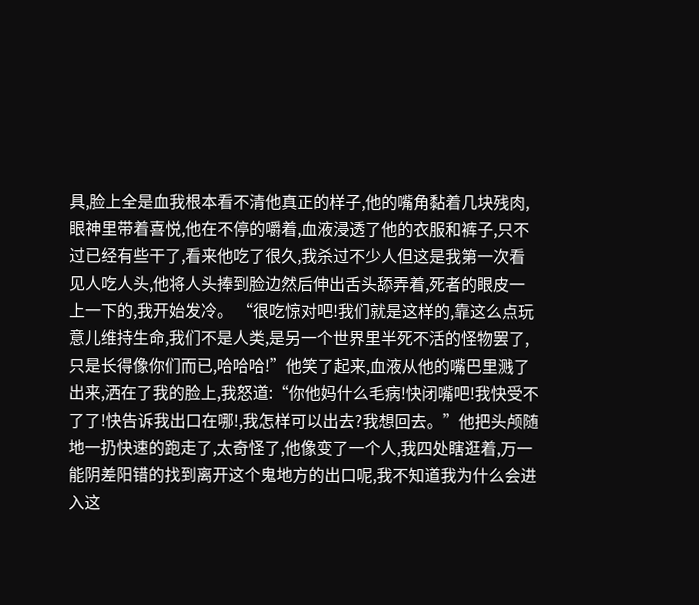具,脸上全是血我根本看不清他真正的样子,他的嘴角黏着几块残肉,眼神里带着喜悦,他在不停的嚼着,血液浸透了他的衣服和裤子,只不过已经有些干了,看来他吃了很久,我杀过不少人但这是我第一次看见人吃人头,他将人头捧到脸边然后伸出舌头舔弄着,死者的眼皮一上一下的,我开始发冷。 “很吃惊对吧!我们就是这样的,靠这么点玩意儿维持生命,我们不是人类,是另一个世界里半死不活的怪物罢了,只是长得像你们而已,哈哈哈!”他笑了起来,血液从他的嘴巴里溅了出来,洒在了我的脸上,我怒道:“你他妈什么毛病!快闭嘴吧!我快受不了了!快告诉我出口在哪!,我怎样可以出去?我想回去。”他把头颅随地一扔快速的跑走了,太奇怪了,他像变了一个人,我四处瞎逛着,万一能阴差阳错的找到离开这个鬼地方的出口呢,我不知道我为什么会进入这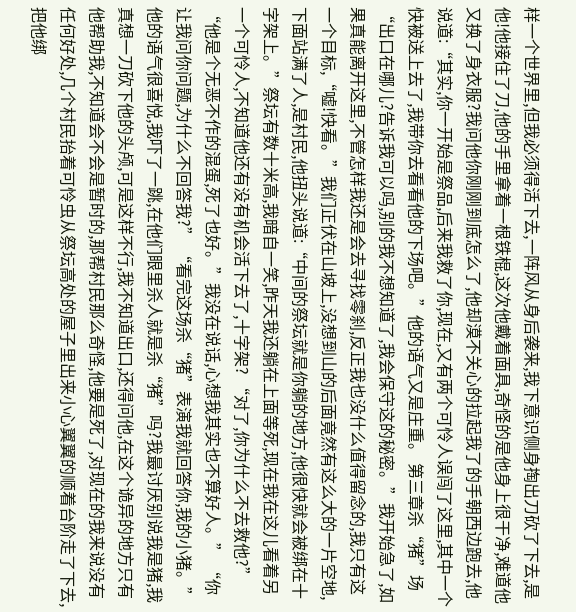样一个世界里,但我必须得活下去,一阵风从身后袭来,我下意识侧身掏出刀砍了下去,是他!他接住了刀,他的手里拿着一根铁棍,这次他戴着面具,奇怪的是他身上很干净,难道他又换了身衣服?我问他你刚刚到底怎么了,他却漠不关心的拉起我了的手朝西边跑去,他说道:“其实,你一开始是祭品,后来我救了你,现在,又有两个可怜人误闯了这里,其中一个快被送上去了,我带你去看看他的下场吧。”他的语气又是庄重。 第三章杀“猪”场 “出口在哪儿?告诉我可以吗,别的我不想知道了,我会保守这的秘密。”我开始急了,如果真能离开这里,不管怎样我还是会去寻找零刹,反正我也没什么值得留念的,我只有这一个目标,“嘘!快看。”我们正伏在山坡上,没想到山的后面竟然有这么大的一片空地,下面站满了人,是村民,他扭头说道:“中间的祭坛就是你躺的地方,他很快就会被绑在十字架上。”祭坛有数十米高,我暗自一笑,昨天我还躺在上面等死,现在我在这儿看着另一个可怜人,不知道他还有没有机会活下去了,十字架? “对了,你为什么不去救他?” “他是个无恶不作的混蛋,死了也好。”我没在说话,心想我其实也不算好人。” “你让我问你问题,为什么不回答我?” “看完这场杀“猪”表演我就回答你,我的小猪。”他的语气很喜悦,我吓了一跳,在他们眼里杀人就是杀“猪”吗?我最讨厌别说我是猪,我真想一刀砍下他的头颅,可是这样不行,我不知道出口,还得问他,在这个诡异的地方只有他帮助我,不知道会不会是暂时的,那帮村民那么奇怪,他要是死了,对现在的我来说没有任何好处,几个村民抬着可怜虫从祭坛高处的屋子里出来小心翼翼的顺着台阶走了下去,把他绑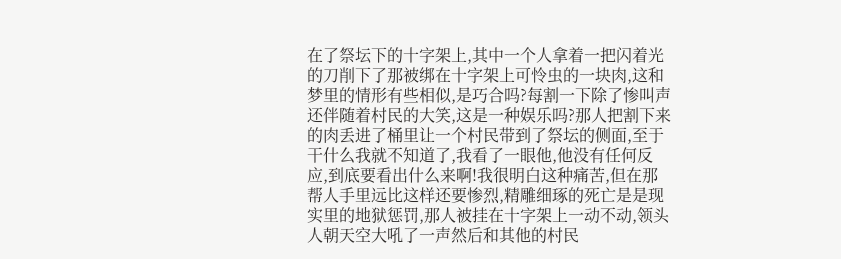在了祭坛下的十字架上,其中一个人拿着一把闪着光的刀削下了那被绑在十字架上可怜虫的一块肉,这和梦里的情形有些相似,是巧合吗?每割一下除了惨叫声还伴随着村民的大笑,这是一种娱乐吗?那人把割下来的肉丢进了桶里让一个村民带到了祭坛的侧面,至于干什么我就不知道了,我看了一眼他,他没有任何反应,到底要看出什么来啊!我很明白这种痛苦,但在那帮人手里远比这样还要惨烈,精雕细琢的死亡是是现实里的地狱惩罚,那人被挂在十字架上一动不动,领头人朝天空大吼了一声然后和其他的村民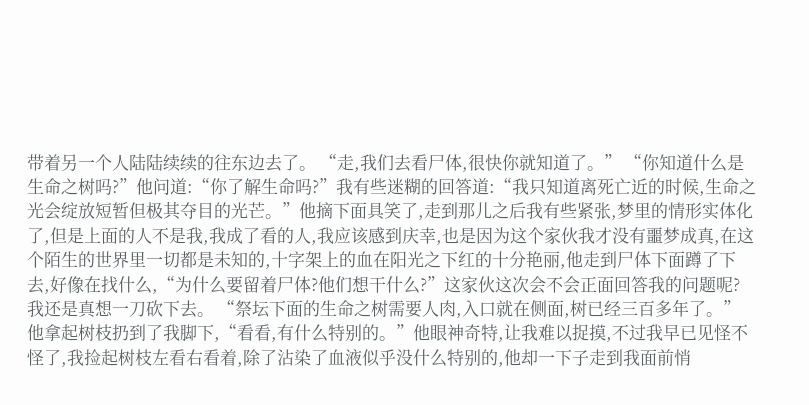带着另一个人陆陆续续的往东边去了。 “走,我们去看尸体,很快你就知道了。” “你知道什么是生命之树吗?”他问道:“你了解生命吗?”我有些迷糊的回答道:“我只知道离死亡近的时候,生命之光会绽放短暂但极其夺目的光芒。”他摘下面具笑了,走到那儿之后我有些紧张,梦里的情形实体化了,但是上面的人不是我,我成了看的人,我应该感到庆幸,也是因为这个家伙我才没有噩梦成真,在这个陌生的世界里一切都是未知的,十字架上的血在阳光之下红的十分艳丽,他走到尸体下面蹲了下去,好像在找什么,“为什么要留着尸体?他们想干什么?”这家伙这次会不会正面回答我的问题呢?我还是真想一刀砍下去。 “祭坛下面的生命之树需要人肉,入口就在侧面,树已经三百多年了。”他拿起树枝扔到了我脚下,“看看,有什么特别的。”他眼神奇特,让我难以捉摸,不过我早已见怪不怪了,我捡起树枝左看右看着,除了沾染了血液似乎没什么特别的,他却一下子走到我面前悄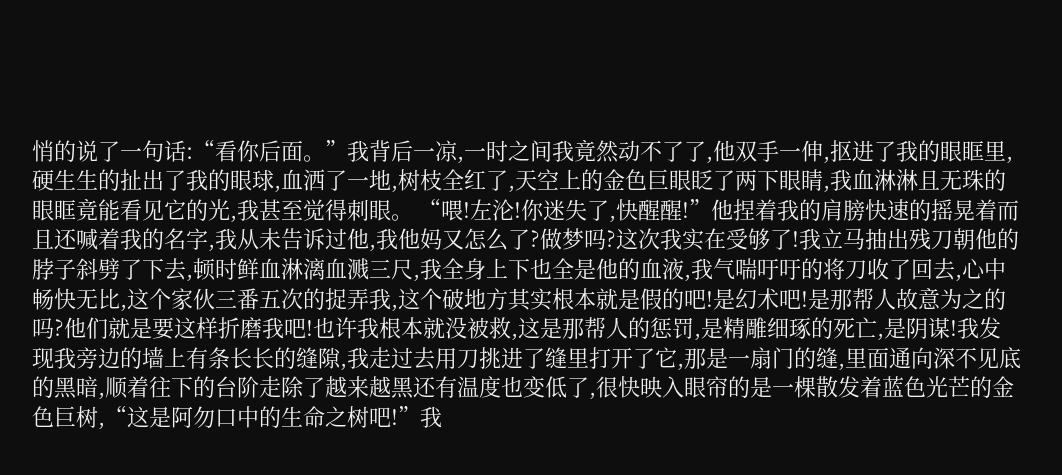悄的说了一句话:“看你后面。”我背后一凉,一时之间我竟然动不了了,他双手一伸,抠进了我的眼眶里,硬生生的扯出了我的眼球,血洒了一地,树枝全红了,天空上的金色巨眼眨了两下眼睛,我血淋淋且无珠的眼眶竟能看见它的光,我甚至觉得刺眼。 “喂!左沦!你迷失了,快醒醒!”他捏着我的肩膀快速的摇晃着而且还喊着我的名字,我从未告诉过他,我他妈又怎么了?做梦吗?这次我实在受够了!我立马抽出残刀朝他的脖子斜劈了下去,顿时鲜血淋漓血溅三尺,我全身上下也全是他的血液,我气喘吁吁的将刀收了回去,心中畅快无比,这个家伙三番五次的捉弄我,这个破地方其实根本就是假的吧!是幻术吧!是那帮人故意为之的吗?他们就是要这样折磨我吧!也许我根本就没被救,这是那帮人的惩罚,是精雕细琢的死亡,是阴谋!我发现我旁边的墙上有条长长的缝隙,我走过去用刀挑进了缝里打开了它,那是一扇门的缝,里面通向深不见底的黑暗,顺着往下的台阶走除了越来越黑还有温度也变低了,很快映入眼帘的是一棵散发着蓝色光芒的金色巨树,“这是阿勿口中的生命之树吧!”我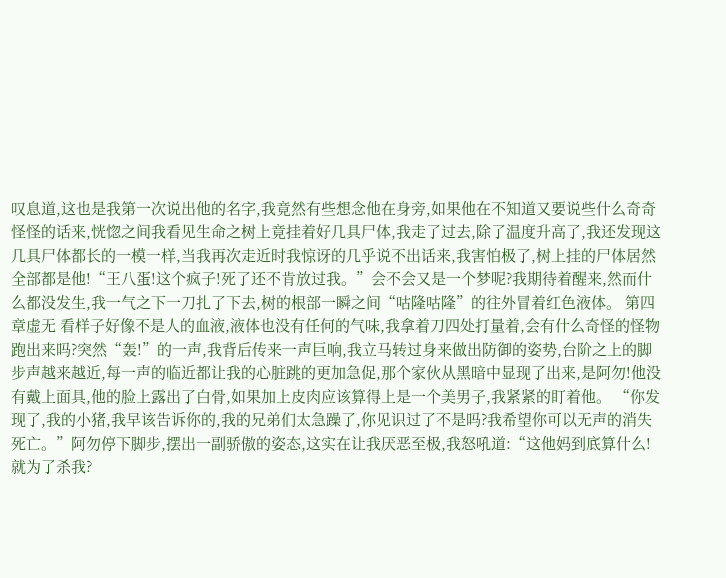叹息道,这也是我第一次说出他的名字,我竟然有些想念他在身旁,如果他在不知道又要说些什么奇奇怪怪的话来,恍惚之间我看见生命之树上竟挂着好几具尸体,我走了过去,除了温度升高了,我还发现这几具尸体都长的一模一样,当我再次走近时我惊讶的几乎说不出话来,我害怕极了,树上挂的尸体居然全部都是他!“王八蛋!这个疯子!死了还不肯放过我。”会不会又是一个梦呢?我期待着醒来,然而什么都没发生,我一气之下一刀扎了下去,树的根部一瞬之间“咕隆咕隆”的往外冒着红色液体。 第四章虚无 看样子好像不是人的血液,液体也没有任何的气味,我拿着刀四处打量着,会有什么奇怪的怪物跑出来吗?突然“轰!”的一声,我背后传来一声巨响,我立马转过身来做出防御的姿势,台阶之上的脚步声越来越近,每一声的临近都让我的心脏跳的更加急促,那个家伙从黑暗中显现了出来,是阿勿!他没有戴上面具,他的脸上露出了白骨,如果加上皮肉应该算得上是一个美男子,我紧紧的盯着他。 “你发现了,我的小猪,我早该告诉你的,我的兄弟们太急躁了,你见识过了不是吗?我希望你可以无声的消失死亡。”阿勿停下脚步,摆出一副骄傲的姿态,这实在让我厌恶至极,我怒吼道:“这他妈到底算什么!就为了杀我?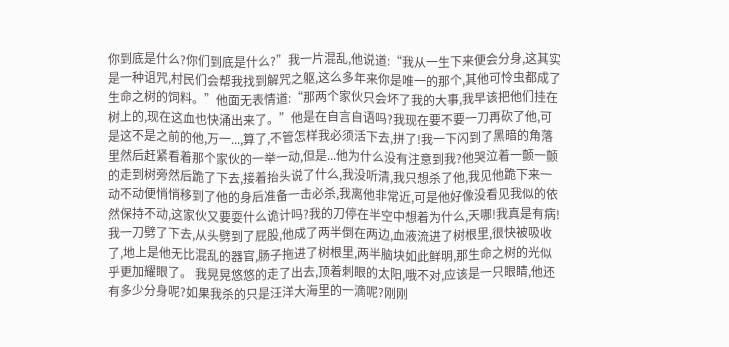你到底是什么?你们到底是什么?”我一片混乱,他说道:“我从一生下来便会分身,这其实是一种诅咒,村民们会帮我找到解咒之躯,这么多年来你是唯一的那个,其他可怜虫都成了生命之树的饲料。”他面无表情道:“那两个家伙只会坏了我的大事,我早该把他们挂在树上的,现在这血也快涌出来了。”他是在自言自语吗?我现在要不要一刀再砍了他,可是这不是之前的他,万一...,算了,不管怎样我必须活下去,拼了!我一下闪到了黑暗的角落里然后赶紧看着那个家伙的一举一动,但是...他为什么没有注意到我?他哭泣着一颤一颤的走到树旁然后跪了下去,接着抬头说了什么,我没听清,我只想杀了他,我见他跪下来一动不动便悄悄移到了他的身后准备一击必杀,我离他非常近,可是他好像没看见我似的依然保持不动,这家伙又要耍什么诡计吗?我的刀停在半空中想着为什么,天哪!我真是有病!我一刀劈了下去,从头劈到了屁股,他成了两半倒在两边,血液流进了树根里,很快被吸收了,地上是他无比混乱的器官,肠子拖进了树根里,两半脑块如此鲜明,那生命之树的光似乎更加耀眼了。 我晃晃悠悠的走了出去,顶着刺眼的太阳,哦不对,应该是一只眼睛,他还有多少分身呢?如果我杀的只是汪洋大海里的一滴呢?刚刚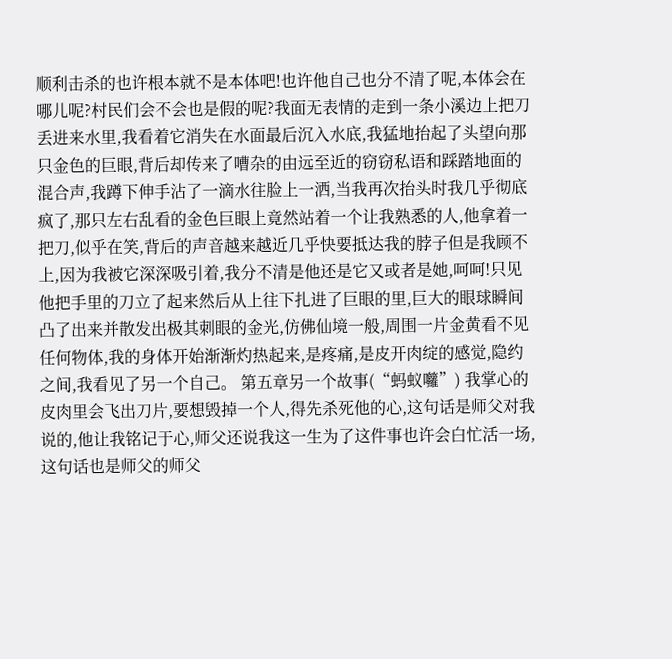顺利击杀的也许根本就不是本体吧!也许他自己也分不清了呢,本体会在哪儿呢?村民们会不会也是假的呢?我面无表情的走到一条小溪边上把刀丢进来水里,我看着它消失在水面最后沉入水底,我猛地抬起了头望向那只金色的巨眼,背后却传来了嘈杂的由远至近的窃窃私语和踩踏地面的混合声,我蹲下伸手沾了一滴水往脸上一洒,当我再次抬头时我几乎彻底疯了,那只左右乱看的金色巨眼上竟然站着一个让我熟悉的人,他拿着一把刀,似乎在笑,背后的声音越来越近几乎快要抵达我的脖子但是我顾不上,因为我被它深深吸引着,我分不清是他还是它又或者是她,呵呵!只见他把手里的刀立了起来然后从上往下扎进了巨眼的里,巨大的眼球瞬间凸了出来并散发出极其刺眼的金光,仿佛仙境一般,周围一片金黄看不见任何物体,我的身体开始渐渐灼热起来,是疼痛,是皮开肉绽的感觉,隐约之间,我看见了另一个自己。 第五章另一个故事(“蚂蚁囖”) 我掌心的皮肉里会飞出刀片,要想毁掉一个人,得先杀死他的心,这句话是师父对我说的,他让我铭记于心,师父还说我这一生为了这件事也许会白忙活一场,这句话也是师父的师父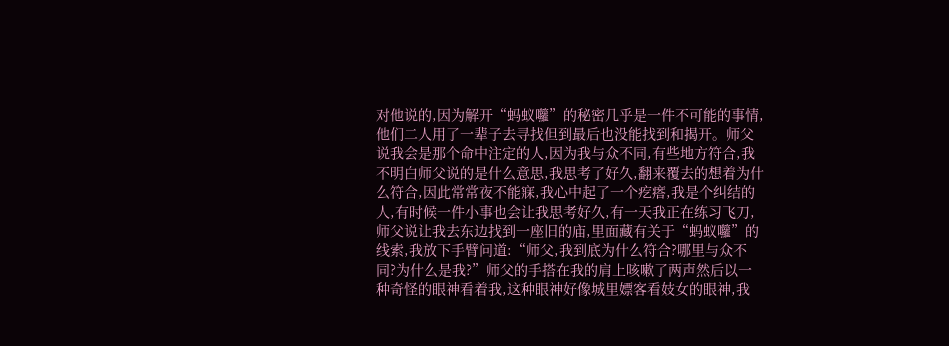对他说的,因为解开“蚂蚁囖”的秘密几乎是一件不可能的事情,他们二人用了一辈子去寻找但到最后也没能找到和揭开。师父说我会是那个命中注定的人,因为我与众不同,有些地方符合,我不明白师父说的是什么意思,我思考了好久,翻来覆去的想着为什么符合,因此常常夜不能寐,我心中起了一个疙瘩,我是个纠结的人,有时候一件小事也会让我思考好久,有一天我正在练习飞刀,师父说让我去东边找到一座旧的庙,里面藏有关于“蚂蚁囖”的线索,我放下手臂问道:“师父,我到底为什么符合?哪里与众不同?为什么是我?”师父的手搭在我的肩上咳嗽了两声然后以一种奇怪的眼神看着我,这种眼神好像城里嫖客看妓女的眼神,我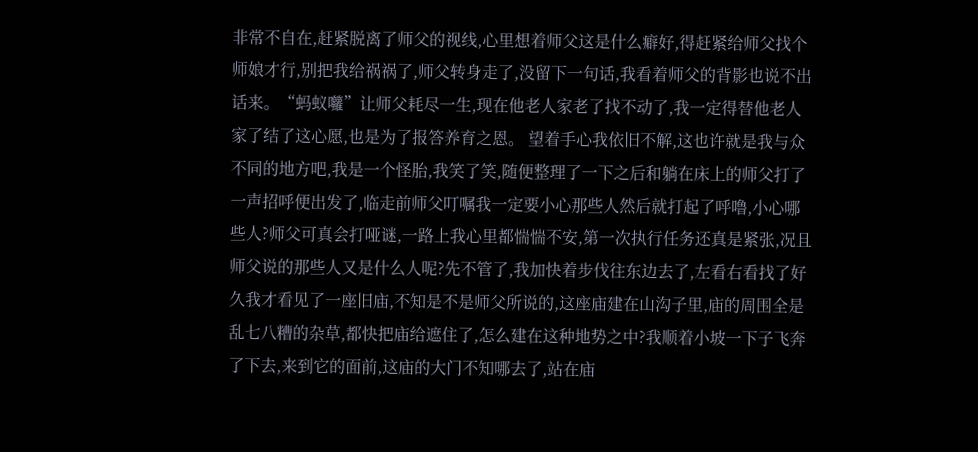非常不自在,赶紧脱离了师父的视线,心里想着师父这是什么癖好,得赶紧给师父找个师娘才行,别把我给祸祸了,师父转身走了,没留下一句话,我看着师父的背影也说不出话来。“蚂蚁囖”让师父耗尽一生,现在他老人家老了找不动了,我一定得替他老人家了结了这心愿,也是为了报答养育之恩。 望着手心我依旧不解,这也许就是我与众不同的地方吧,我是一个怪胎,我笑了笑,随便整理了一下之后和躺在床上的师父打了一声招呼便出发了,临走前师父叮嘱我一定要小心那些人然后就打起了呼噜,小心哪些人?师父可真会打哑谜,一路上我心里都惴惴不安,第一次执行任务还真是紧张,况且师父说的那些人又是什么人呢?先不管了,我加快着步伐往东边去了,左看右看找了好久我才看见了一座旧庙,不知是不是师父所说的,这座庙建在山沟子里,庙的周围全是乱七八糟的杂草,都快把庙给遮住了,怎么建在这种地势之中?我顺着小坡一下子飞奔了下去,来到它的面前,这庙的大门不知哪去了,站在庙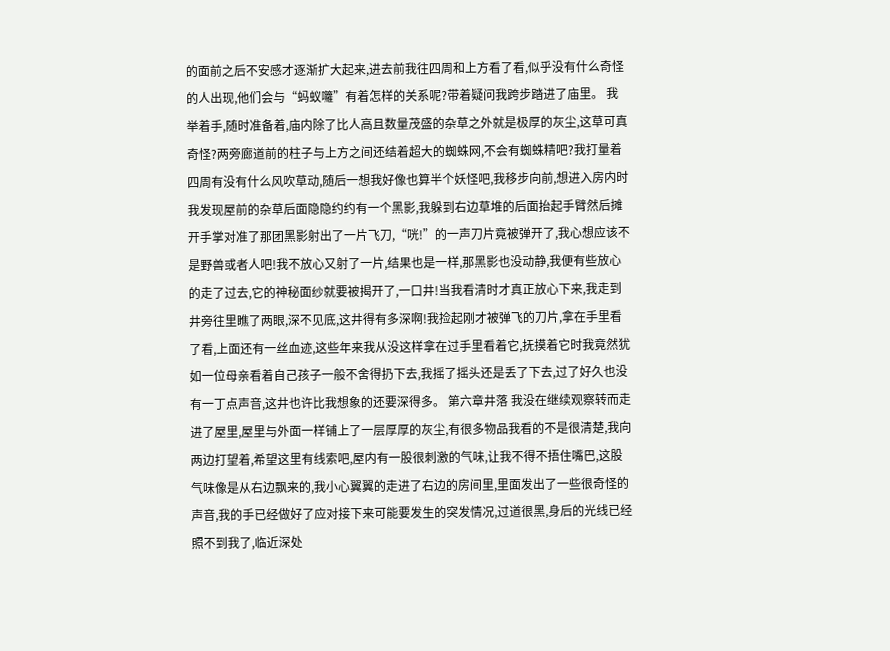的面前之后不安感才逐渐扩大起来,进去前我往四周和上方看了看,似乎没有什么奇怪的人出现,他们会与“蚂蚁囖”有着怎样的关系呢?带着疑问我跨步踏进了庙里。 我举着手,随时准备着,庙内除了比人高且数量茂盛的杂草之外就是极厚的灰尘,这草可真奇怪?两旁廊道前的柱子与上方之间还结着超大的蜘蛛网,不会有蜘蛛精吧?我打量着四周有没有什么风吹草动,随后一想我好像也算半个妖怪吧,我移步向前,想进入房内时我发现屋前的杂草后面隐隐约约有一个黑影,我躲到右边草堆的后面抬起手臂然后摊开手掌对准了那团黑影射出了一片飞刀,“咣!”的一声刀片竟被弹开了,我心想应该不是野兽或者人吧!我不放心又射了一片,结果也是一样,那黑影也没动静,我便有些放心的走了过去,它的神秘面纱就要被揭开了,一口井!当我看清时才真正放心下来,我走到井旁往里瞧了两眼,深不见底,这井得有多深啊!我捡起刚才被弹飞的刀片,拿在手里看了看,上面还有一丝血迹,这些年来我从没这样拿在过手里看着它,抚摸着它时我竟然犹如一位母亲看着自己孩子一般不舍得扔下去,我摇了摇头还是丢了下去,过了好久也没有一丁点声音,这井也许比我想象的还要深得多。 第六章井落 我没在继续观察转而走进了屋里,屋里与外面一样铺上了一层厚厚的灰尘,有很多物品我看的不是很清楚,我向两边打望着,希望这里有线索吧,屋内有一股很刺激的气味,让我不得不捂住嘴巴,这股气味像是从右边飘来的,我小心翼翼的走进了右边的房间里,里面发出了一些很奇怪的声音,我的手已经做好了应对接下来可能要发生的突发情况,过道很黑,身后的光线已经照不到我了,临近深处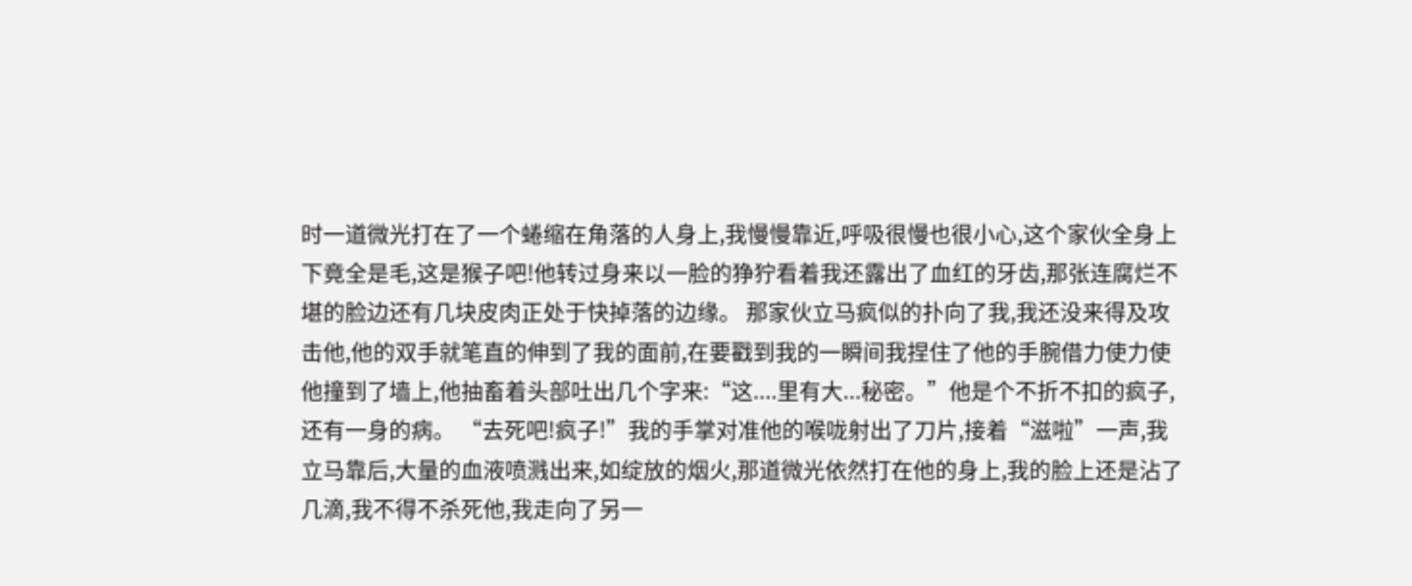时一道微光打在了一个蜷缩在角落的人身上,我慢慢靠近,呼吸很慢也很小心,这个家伙全身上下竟全是毛,这是猴子吧!他转过身来以一脸的狰狞看着我还露出了血红的牙齿,那张连腐烂不堪的脸边还有几块皮肉正处于快掉落的边缘。 那家伙立马疯似的扑向了我,我还没来得及攻击他,他的双手就笔直的伸到了我的面前,在要戳到我的一瞬间我捏住了他的手腕借力使力使他撞到了墙上,他抽畜着头部吐出几个字来:“这....里有大...秘密。”他是个不折不扣的疯子,还有一身的病。 “去死吧!疯子!”我的手掌对准他的喉咙射出了刀片,接着“滋啦”一声,我立马靠后,大量的血液喷溅出来,如绽放的烟火,那道微光依然打在他的身上,我的脸上还是沾了几滴,我不得不杀死他,我走向了另一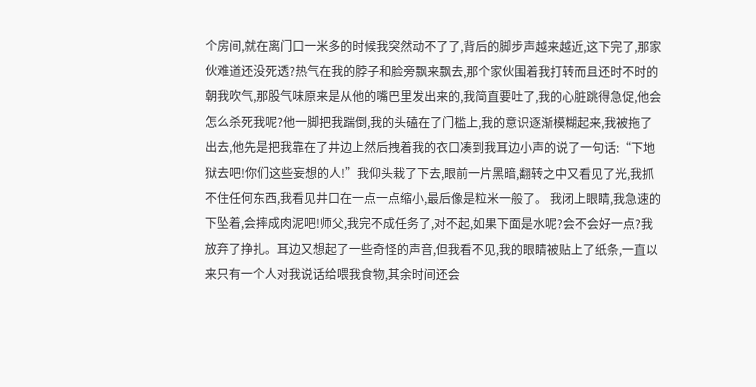个房间,就在离门口一米多的时候我突然动不了了,背后的脚步声越来越近,这下完了,那家伙难道还没死透?热气在我的脖子和脸旁飘来飘去,那个家伙围着我打转而且还时不时的朝我吹气,那股气味原来是从他的嘴巴里发出来的,我简直要吐了,我的心脏跳得急促,他会怎么杀死我呢?他一脚把我踹倒,我的头磕在了门槛上,我的意识逐渐模糊起来,我被拖了出去,他先是把我靠在了井边上然后拽着我的衣口凑到我耳边小声的说了一句话:“下地狱去吧!你们这些妄想的人!”我仰头栽了下去,眼前一片黑暗,翻转之中又看见了光,我抓不住任何东西,我看见井口在一点一点缩小,最后像是粒米一般了。 我闭上眼睛,我急速的下坠着,会摔成肉泥吧!师父,我完不成任务了,对不起,如果下面是水呢?会不会好一点?我放弃了挣扎。耳边又想起了一些奇怪的声音,但我看不见,我的眼睛被贴上了纸条,一直以来只有一个人对我说话给喂我食物,其余时间还会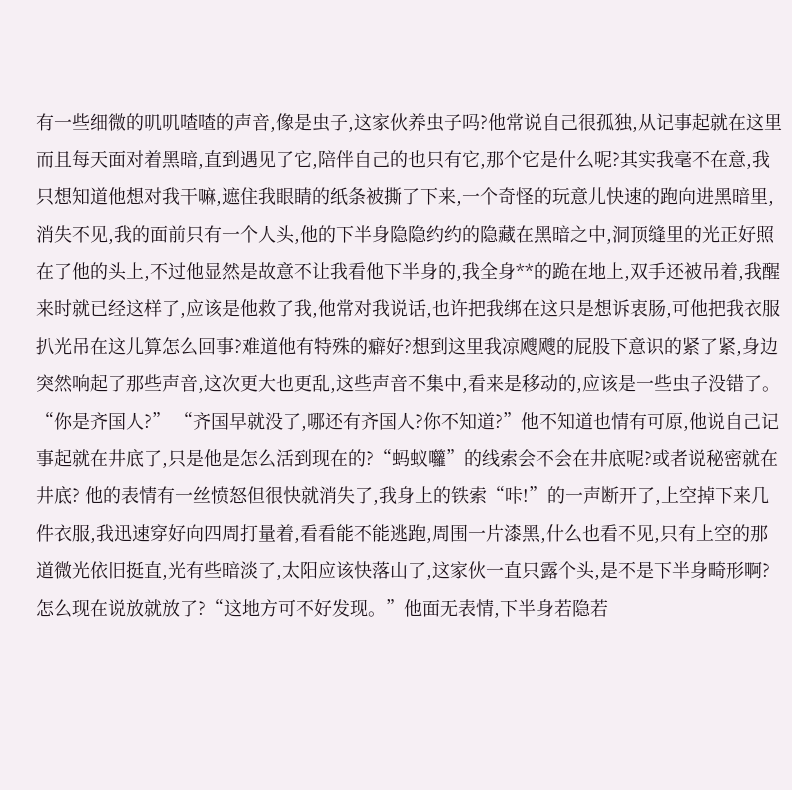有一些细微的叽叽喳喳的声音,像是虫子,这家伙养虫子吗?他常说自己很孤独,从记事起就在这里而且每天面对着黑暗,直到遇见了它,陪伴自己的也只有它,那个它是什么呢?其实我毫不在意,我只想知道他想对我干嘛,遮住我眼睛的纸条被撕了下来,一个奇怪的玩意儿快速的跑向进黑暗里,消失不见,我的面前只有一个人头,他的下半身隐隐约约的隐藏在黑暗之中,洞顶缝里的光正好照在了他的头上,不过他显然是故意不让我看他下半身的,我全身**的跪在地上,双手还被吊着,我醒来时就已经这样了,应该是他救了我,他常对我说话,也许把我绑在这只是想诉衷肠,可他把我衣服扒光吊在这儿算怎么回事?难道他有特殊的癖好?想到这里我凉飕飕的屁股下意识的紧了紧,身边突然响起了那些声音,这次更大也更乱,这些声音不集中,看来是移动的,应该是一些虫子没错了。 “你是齐国人?” “齐国早就没了,哪还有齐国人?你不知道?”他不知道也情有可原,他说自己记事起就在井底了,只是他是怎么活到现在的?“蚂蚁囖”的线索会不会在井底呢?或者说秘密就在井底? 他的表情有一丝愤怒但很快就消失了,我身上的铁索“咔!”的一声断开了,上空掉下来几件衣服,我迅速穿好向四周打量着,看看能不能逃跑,周围一片漆黑,什么也看不见,只有上空的那道微光依旧挺直,光有些暗淡了,太阳应该快落山了,这家伙一直只露个头,是不是下半身畸形啊?怎么现在说放就放了?“这地方可不好发现。”他面无表情,下半身若隐若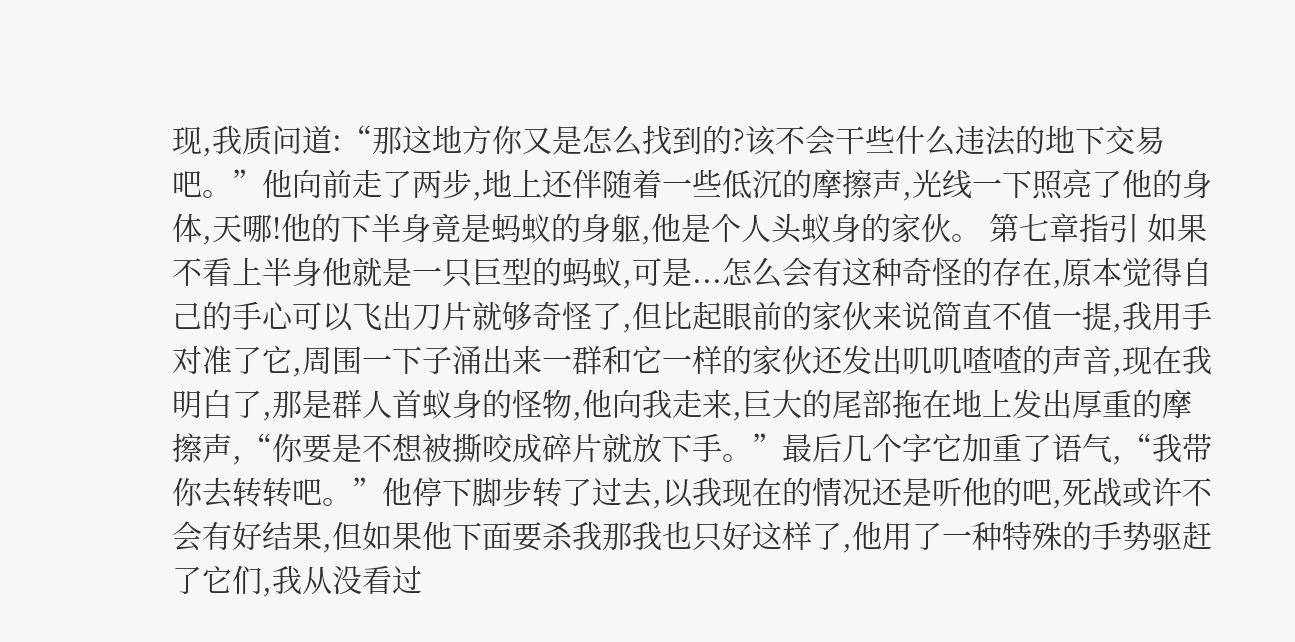现,我质问道:“那这地方你又是怎么找到的?该不会干些什么违法的地下交易吧。”他向前走了两步,地上还伴随着一些低沉的摩擦声,光线一下照亮了他的身体,天哪!他的下半身竟是蚂蚁的身躯,他是个人头蚁身的家伙。 第七章指引 如果不看上半身他就是一只巨型的蚂蚁,可是...怎么会有这种奇怪的存在,原本觉得自己的手心可以飞出刀片就够奇怪了,但比起眼前的家伙来说简直不值一提,我用手对准了它,周围一下子涌出来一群和它一样的家伙还发出叽叽喳喳的声音,现在我明白了,那是群人首蚁身的怪物,他向我走来,巨大的尾部拖在地上发出厚重的摩擦声,“你要是不想被撕咬成碎片就放下手。”最后几个字它加重了语气,“我带你去转转吧。”他停下脚步转了过去,以我现在的情况还是听他的吧,死战或许不会有好结果,但如果他下面要杀我那我也只好这样了,他用了一种特殊的手势驱赶了它们,我从没看过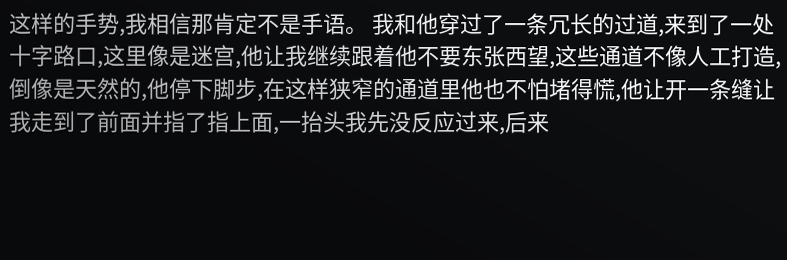这样的手势,我相信那肯定不是手语。 我和他穿过了一条冗长的过道,来到了一处十字路口,这里像是迷宫,他让我继续跟着他不要东张西望,这些通道不像人工打造,倒像是天然的,他停下脚步,在这样狭窄的通道里他也不怕堵得慌,他让开一条缝让我走到了前面并指了指上面,一抬头我先没反应过来,后来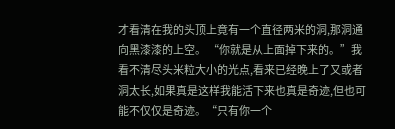才看清在我的头顶上竟有一个直径两米的洞,那洞通向黑漆漆的上空。 “你就是从上面掉下来的。”我看不清尽头米粒大小的光点,看来已经晚上了又或者洞太长,如果真是这样我能活下来也真是奇迹,但也可能不仅仅是奇迹。“只有你一个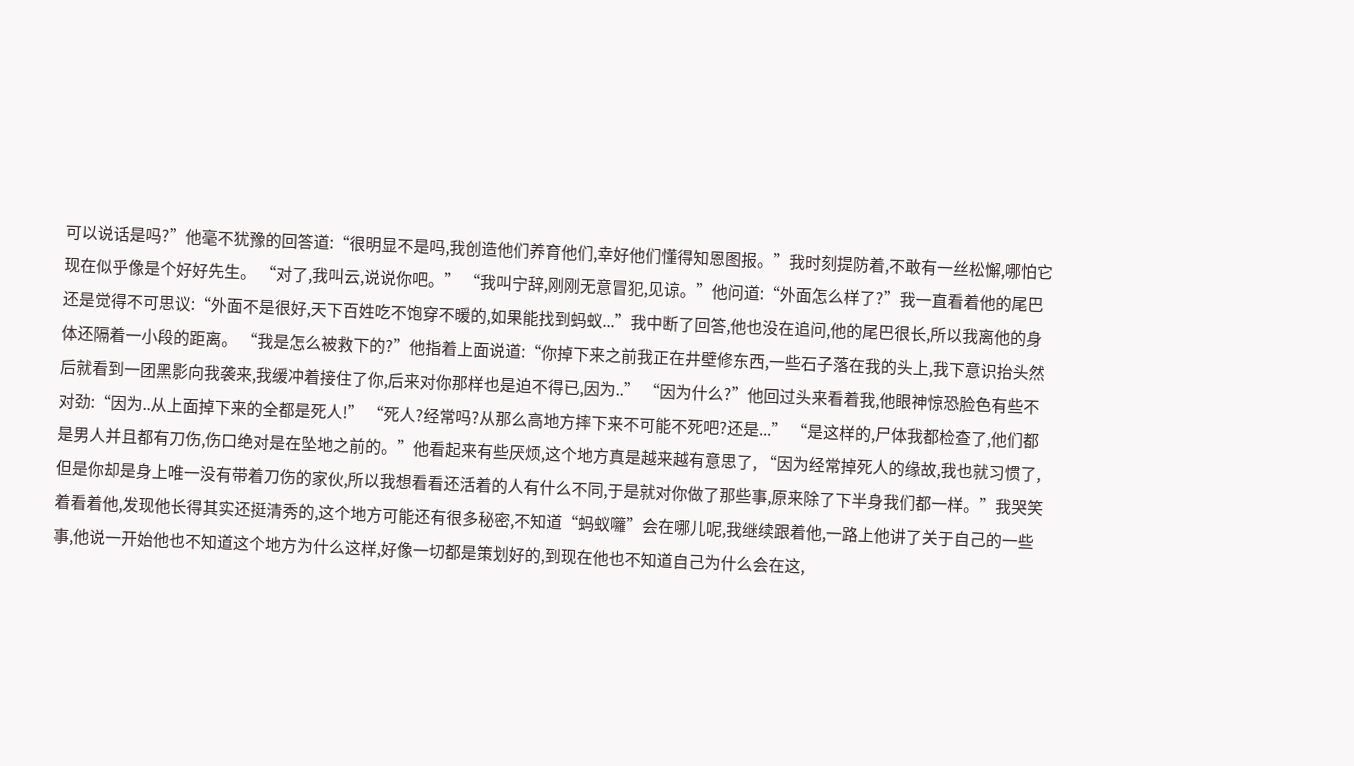可以说话是吗?”他毫不犹豫的回答道:“很明显不是吗,我创造他们养育他们,幸好他们懂得知恩图报。”我时刻提防着,不敢有一丝松懈,哪怕它现在似乎像是个好好先生。 “对了,我叫云,说说你吧。” “我叫宁辞,刚刚无意冒犯,见谅。”他问道:“外面怎么样了?”我一直看着他的尾巴还是觉得不可思议:“外面不是很好,天下百姓吃不饱穿不暖的,如果能找到蚂蚁...”我中断了回答,他也没在追问,他的尾巴很长,所以我离他的身体还隔着一小段的距离。 “我是怎么被救下的?”他指着上面说道:“你掉下来之前我正在井壁修东西,一些石子落在我的头上,我下意识抬头然后就看到一团黑影向我袭来,我缓冲着接住了你,后来对你那样也是迫不得已,因为..” “因为什么?”他回过头来看着我,他眼神惊恐脸色有些不对劲:“因为..从上面掉下来的全都是死人!” “死人?经常吗?从那么高地方摔下来不可能不死吧?还是...” “是这样的,尸体我都检查了,他们都是男人并且都有刀伤,伤口绝对是在坠地之前的。”他看起来有些厌烦,这个地方真是越来越有意思了, “因为经常掉死人的缘故,我也就习惯了,但是你却是身上唯一没有带着刀伤的家伙,所以我想看看还活着的人有什么不同,于是就对你做了那些事,原来除了下半身我们都一样。”我哭笑着看着他,发现他长得其实还挺清秀的,这个地方可能还有很多秘密,不知道“蚂蚁囖”会在哪儿呢,我继续跟着他,一路上他讲了关于自己的一些事,他说一开始他也不知道这个地方为什么这样,好像一切都是策划好的,到现在他也不知道自己为什么会在这,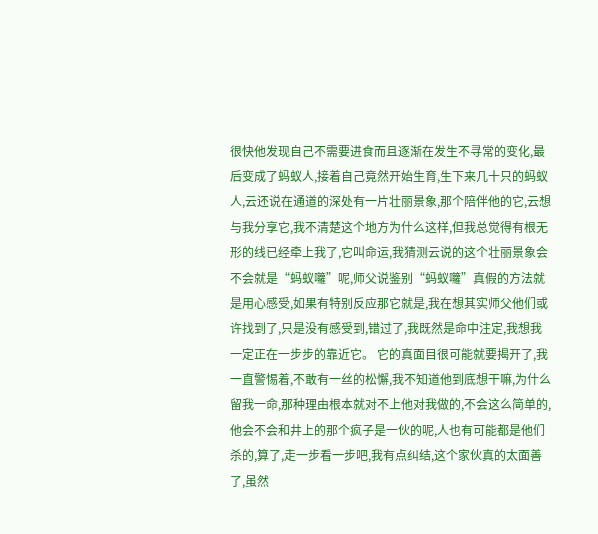很快他发现自己不需要进食而且逐渐在发生不寻常的变化,最后变成了蚂蚁人,接着自己竟然开始生育,生下来几十只的蚂蚁人,云还说在通道的深处有一片壮丽景象,那个陪伴他的它,云想与我分享它,我不清楚这个地方为什么这样,但我总觉得有根无形的线已经牵上我了,它叫命运,我猜测云说的这个壮丽景象会不会就是“蚂蚁囖”呢,师父说鉴别“蚂蚁囖”真假的方法就是用心感受,如果有特别反应那它就是,我在想其实师父他们或许找到了,只是没有感受到,错过了,我既然是命中注定,我想我一定正在一步步的靠近它。 它的真面目很可能就要揭开了,我一直警惕着,不敢有一丝的松懈,我不知道他到底想干嘛,为什么留我一命,那种理由根本就对不上他对我做的,不会这么简单的,他会不会和井上的那个疯子是一伙的呢,人也有可能都是他们杀的,算了,走一步看一步吧,我有点纠结,这个家伙真的太面善了,虽然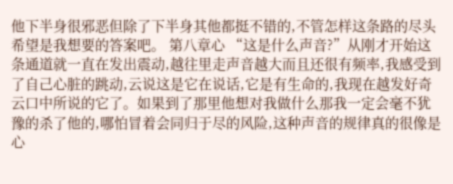他下半身很邪恶但除了下半身其他都挺不错的,不管怎样这条路的尽头希望是我想要的答案吧。 第八章心 “这是什么声音?”从刚才开始这条通道就一直在发出震动,越往里走声音越大而且还很有频率,我感受到了自己心脏的跳动,云说这是它在说话,它是有生命的,我现在越发好奇云口中所说的它了。如果到了那里他想对我做什么那我一定会毫不犹豫的杀了他的,哪怕冒着会同归于尽的风险,这种声音的规律真的很像是心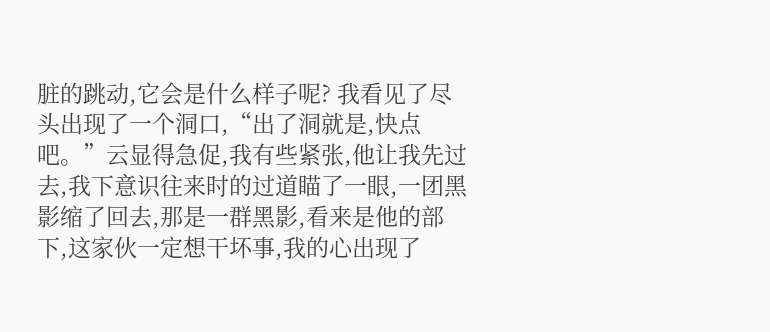脏的跳动,它会是什么样子呢? 我看见了尽头出现了一个洞口,“出了洞就是,快点吧。”云显得急促,我有些紧张,他让我先过去,我下意识往来时的过道瞄了一眼,一团黑影缩了回去,那是一群黑影,看来是他的部下,这家伙一定想干坏事,我的心出现了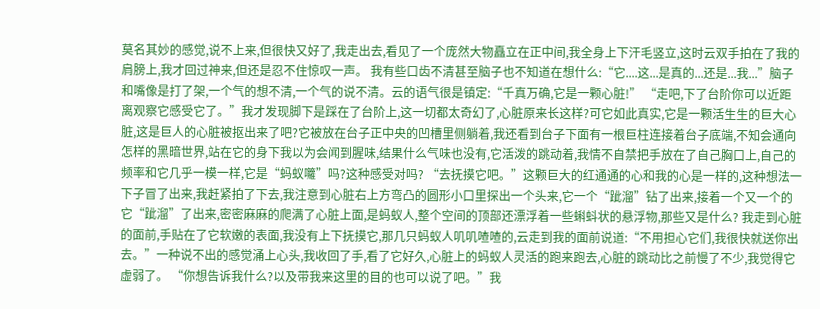莫名其妙的感觉,说不上来,但很快又好了,我走出去,看见了一个庞然大物矗立在正中间,我全身上下汗毛竖立,这时云双手拍在了我的肩膀上,我才回过神来,但还是忍不住惊叹一声。 我有些口齿不清甚至脑子也不知道在想什么:“它....这...是真的...还是...我...”脑子和嘴像是打了架,一个气的想不清,一个气的说不清。云的语气很是镇定:“千真万确,它是一颗心脏!” “走吧,下了台阶你可以近距离观察它感受它了。”我才发现脚下是踩在了台阶上,这一切都太奇幻了,心脏原来长这样?可它如此真实,它是一颗活生生的巨大心脏,这是巨人的心脏被抠出来了吧?它被放在台子正中央的凹槽里侧躺着,我还看到台子下面有一根巨柱连接着台子底端,不知会通向怎样的黑暗世界,站在它的身下我以为会闻到腥味,结果什么气味也没有,它活泼的跳动着,我情不自禁把手放在了自己胸口上,自己的频率和它几乎一模一样,它是“蚂蚁囖”吗?这种感受对吗? “去抚摸它吧。”这颗巨大的红通通的心和我的心是一样的,这种想法一下子冒了出来,我赶紧拍了下去,我注意到心脏右上方弯凸的圆形小口里探出一个头来,它一个“跐溜”钻了出来,接着一个又一个的它“跐溜”了出来,密密麻麻的爬满了心脏上面,是蚂蚁人,整个空间的顶部还漂浮着一些蝌蚪状的悬浮物,那些又是什么? 我走到心脏的面前,手贴在了它软嫩的表面,我没有上下抚摸它,那几只蚂蚁人叽叽喳喳的,云走到我的面前说道:“不用担心它们,我很快就送你出去。”一种说不出的感觉涌上心头,我收回了手,看了它好久,心脏上的蚂蚁人灵活的跑来跑去,心脏的跳动比之前慢了不少,我觉得它虚弱了。 “你想告诉我什么?以及带我来这里的目的也可以说了吧。”我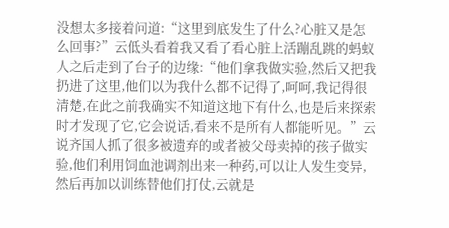没想太多接着问道:“这里到底发生了什么?心脏又是怎么回事?”云低头看着我又看了看心脏上活蹦乱跳的蚂蚁人之后走到了台子的边缘:“他们拿我做实验,然后又把我扔进了这里,他们以为我什么都不记得了,呵呵,我记得很清楚,在此之前我确实不知道这地下有什么,也是后来探索时才发现了它,它会说话,看来不是所有人都能听见。”云说齐国人抓了很多被遗弃的或者被父母卖掉的孩子做实验,他们利用饲血池调剂出来一种药,可以让人发生变异,然后再加以训练替他们打仗,云就是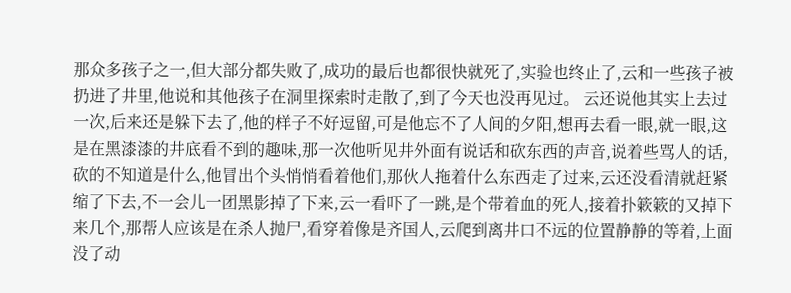那众多孩子之一,但大部分都失败了,成功的最后也都很快就死了,实验也终止了,云和一些孩子被扔进了井里,他说和其他孩子在洞里探索时走散了,到了今天也没再见过。 云还说他其实上去过一次,后来还是躲下去了,他的样子不好逗留,可是他忘不了人间的夕阳,想再去看一眼,就一眼,这是在黑漆漆的井底看不到的趣味,那一次他听见井外面有说话和砍东西的声音,说着些骂人的话,砍的不知道是什么,他冒出个头悄悄看着他们,那伙人拖着什么东西走了过来,云还没看清就赶紧缩了下去,不一会儿一团黑影掉了下来,云一看吓了一跳,是个带着血的死人,接着扑簌簌的又掉下来几个,那帮人应该是在杀人抛尸,看穿着像是齐国人,云爬到离井口不远的位置静静的等着,上面没了动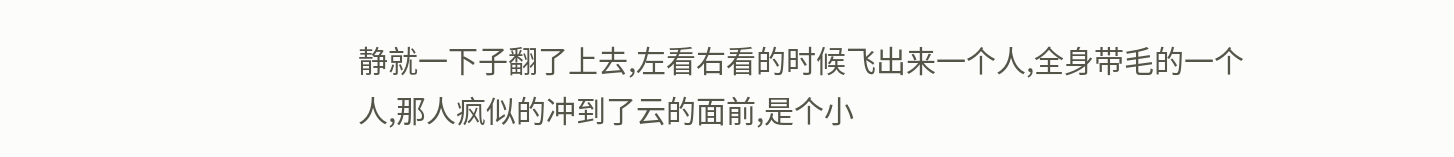静就一下子翻了上去,左看右看的时候飞出来一个人,全身带毛的一个人,那人疯似的冲到了云的面前,是个小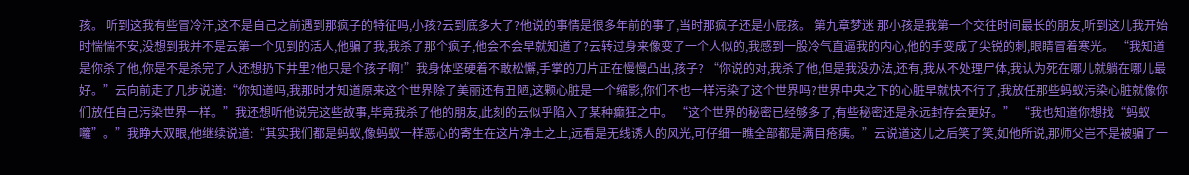孩。 听到这我有些冒冷汗,这不是自己之前遇到那疯子的特征吗,小孩?云到底多大了?他说的事情是很多年前的事了,当时那疯子还是小屁孩。 第九章梦迷 那小孩是我第一个交往时间最长的朋友,听到这儿我开始时惴惴不安,没想到我并不是云第一个见到的活人,他骗了我,我杀了那个疯子,他会不会早就知道了?云转过身来像变了一个人似的,我感到一股冷气直逼我的内心,他的手变成了尖锐的刺,眼睛冒着寒光。 “我知道是你杀了他,你是不是杀完了人还想扔下井里?他只是个孩子啊!”我身体坚硬着不敢松懈,手掌的刀片正在慢慢凸出,孩子? “你说的对,我杀了他,但是我没办法,还有,我从不处理尸体,我认为死在哪儿就躺在哪儿最好。”云向前走了几步说道:“你知道吗,我那时才知道原来这个世界除了美丽还有丑陋,这颗心脏是一个缩影,你们不也一样污染了这个世界吗?世界中央之下的心脏早就快不行了,我放任那些蚂蚁污染心脏就像你们放任自己污染世界一样。”我还想听他说完这些故事,毕竟我杀了他的朋友,此刻的云似乎陷入了某种癫狂之中。 “这个世界的秘密已经够多了,有些秘密还是永远封存会更好。” “我也知道你想找“蚂蚁囖”。”我睁大双眼,他继续说道:“其实我们都是蚂蚁,像蚂蚁一样恶心的寄生在这片净土之上,远看是无线诱人的风光,可仔细一瞧全部都是满目疮痍。”云说道这儿之后笑了笑,如他所说,那师父岂不是被骗了一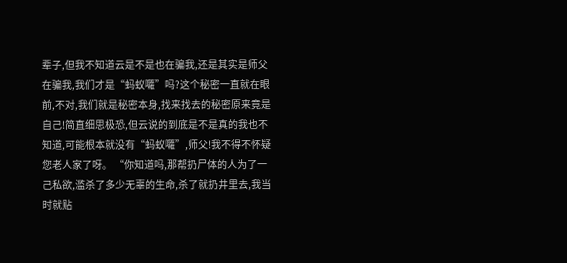辈子,但我不知道云是不是也在骗我,还是其实是师父在骗我,我们才是“蚂蚁囖”吗?这个秘密一直就在眼前,不对,我们就是秘密本身,找来找去的秘密原来竟是自己!简直细思极恐,但云说的到底是不是真的我也不知道,可能根本就没有“蚂蚁囖”,师父!我不得不怀疑您老人家了呀。 “你知道吗,那帮扔尸体的人为了一己私欲,滥杀了多少无辜的生命,杀了就扔井里去,我当时就贴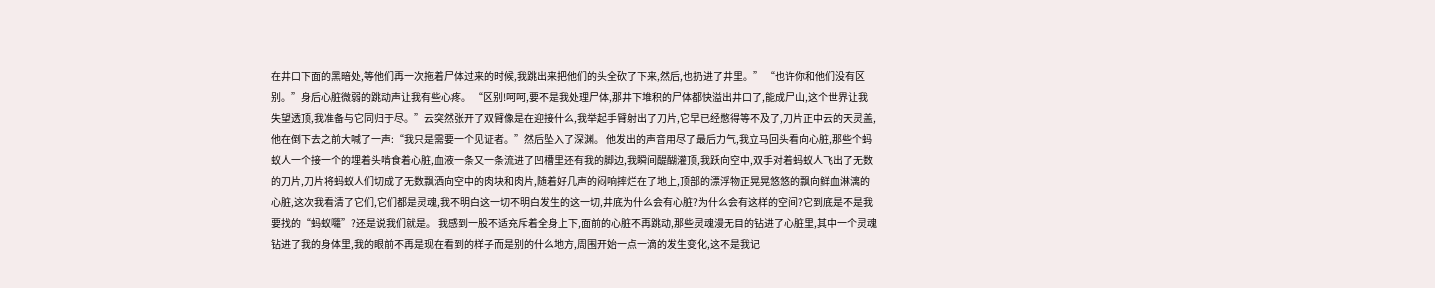在井口下面的黑暗处,等他们再一次拖着尸体过来的时候,我跳出来把他们的头全砍了下来,然后,也扔进了井里。” “也许你和他们没有区别。”身后心脏微弱的跳动声让我有些心疼。 “区别!呵呵,要不是我处理尸体,那井下堆积的尸体都快溢出井口了,能成尸山,这个世界让我失望透顶,我准备与它同归于尽。”云突然张开了双臂像是在迎接什么,我举起手臂射出了刀片,它早已经憋得等不及了,刀片正中云的天灵盖,他在倒下去之前大喊了一声:“我只是需要一个见证者。”然后坠入了深渊。 他发出的声音用尽了最后力气,我立马回头看向心脏,那些个蚂蚁人一个接一个的埋着头啃食着心脏,血液一条又一条流进了凹槽里还有我的脚边,我瞬间醍醐灌顶,我跃向空中,双手对着蚂蚁人飞出了无数的刀片,刀片将蚂蚁人们切成了无数飘洒向空中的肉块和肉片,随着好几声的闷响摔烂在了地上,顶部的漂浮物正晃晃悠悠的飘向鲜血淋漓的心脏,这次我看清了它们,它们都是灵魂,我不明白这一切不明白发生的这一切,井底为什么会有心脏?为什么会有这样的空间?它到底是不是我要找的“蚂蚁囖”?还是说我们就是。 我感到一股不适充斥着全身上下,面前的心脏不再跳动,那些灵魂漫无目的钻进了心脏里,其中一个灵魂钻进了我的身体里,我的眼前不再是现在看到的样子而是别的什么地方,周围开始一点一滴的发生变化,这不是我记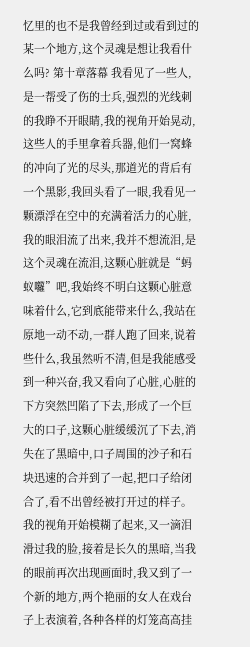忆里的也不是我曾经到过或看到过的某一个地方,这个灵魂是想让我看什么吗? 第十章落幕 我看见了一些人,是一帮受了伤的士兵,强烈的光线刺的我睁不开眼睛,我的视角开始晃动,这些人的手里拿着兵器,他们一窝蜂的冲向了光的尽头,那道光的背后有一个黑影,我回头看了一眼,我看见一颗漂浮在空中的充满着活力的心脏,我的眼泪流了出来,我并不想流泪,是这个灵魂在流泪,这颗心脏就是“蚂蚁囖”吧,我始终不明白这颗心脏意味着什么,它到底能带来什么,我站在原地一动不动,一群人跑了回来,说着些什么,我虽然听不清,但是我能感受到一种兴奋,我又看向了心脏,心脏的下方突然凹陷了下去,形成了一个巨大的口子,这颗心脏缓缓沉了下去,消失在了黑暗中,口子周围的沙子和石块迅速的合并到了一起,把口子给闭合了,看不出曾经被打开过的样子。 我的视角开始模糊了起来,又一滴泪滑过我的脸,接着是长久的黑暗,当我的眼前再次出现画面时,我又到了一个新的地方,两个艳丽的女人在戏台子上表演着,各种各样的灯笼高高挂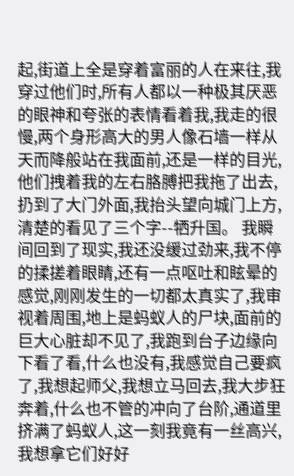起,街道上全是穿着富丽的人在来往,我穿过他们时,所有人都以一种极其厌恶的眼神和夸张的表情看着我,我走的很慢,两个身形高大的男人像石墙一样从天而降般站在我面前,还是一样的目光,他们拽着我的左右胳膊把我拖了出去,扔到了大门外面,我抬头望向城门上方,清楚的看见了三个字--牺升国。 我瞬间回到了现实,我还没缓过劲来,我不停的揉搓着眼睛,还有一点呕吐和眩晕的感觉,刚刚发生的一切都太真实了,我审视着周围,地上是蚂蚁人的尸块,面前的巨大心脏却不见了,我跑到台子边缘向下看了看,什么也没有,我感觉自己要疯了,我想起师父,我想立马回去,我大步狂奔着,什么也不管的冲向了台阶,通道里挤满了蚂蚁人,这一刻我竟有一丝高兴,我想拿它们好好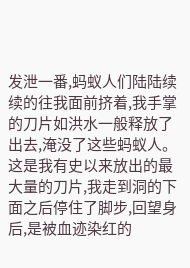发泄一番,蚂蚁人们陆陆续续的往我面前挤着,我手掌的刀片如洪水一般释放了出去,淹没了这些蚂蚁人。 这是我有史以来放出的最大量的刀片,我走到洞的下面之后停住了脚步,回望身后,是被血迹染红的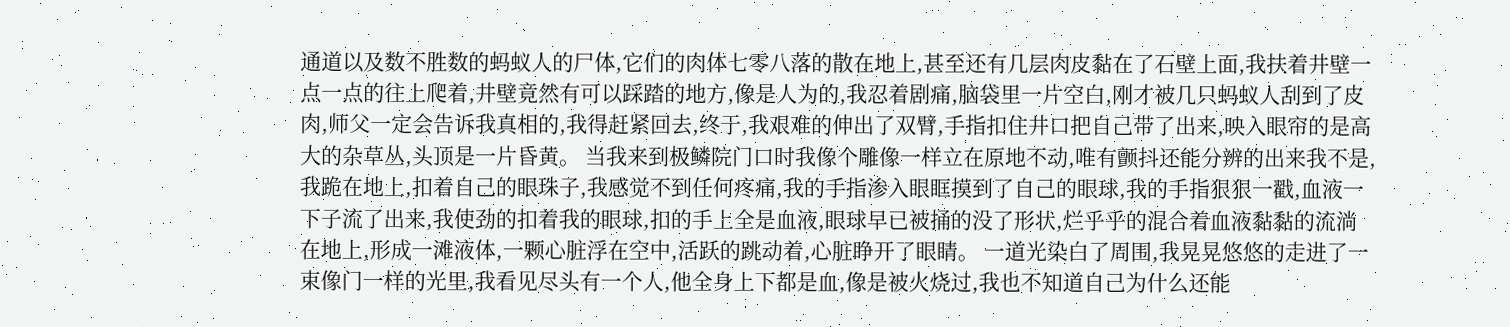通道以及数不胜数的蚂蚁人的尸体,它们的肉体七零八落的散在地上,甚至还有几层肉皮黏在了石壁上面,我扶着井壁一点一点的往上爬着,井壁竟然有可以踩踏的地方,像是人为的,我忍着剧痛,脑袋里一片空白,刚才被几只蚂蚁人刮到了皮肉,师父一定会告诉我真相的,我得赶紧回去,终于,我艰难的伸出了双臂,手指扣住井口把自己带了出来,映入眼帘的是高大的杂草丛,头顶是一片昏黄。 当我来到极鳞院门口时我像个雕像一样立在原地不动,唯有颤抖还能分辨的出来我不是,我跪在地上,扣着自己的眼珠子,我感觉不到任何疼痛,我的手指渗入眼眶摸到了自己的眼球,我的手指狠狠一戳,血液一下子流了出来,我使劲的扣着我的眼球,扣的手上全是血液,眼球早已被捅的没了形状,烂乎乎的混合着血液黏黏的流淌在地上,形成一滩液体,一颗心脏浮在空中,活跃的跳动着,心脏睁开了眼睛。 一道光染白了周围,我晃晃悠悠的走进了一束像门一样的光里,我看见尽头有一个人,他全身上下都是血,像是被火烧过,我也不知道自己为什么还能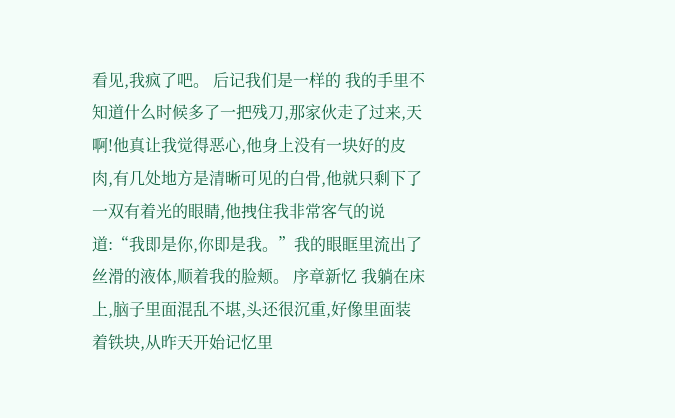看见,我疯了吧。 后记我们是一样的 我的手里不知道什么时候多了一把残刀,那家伙走了过来,天啊!他真让我觉得恶心,他身上没有一块好的皮肉,有几处地方是清晰可见的白骨,他就只剩下了一双有着光的眼睛,他拽住我非常客气的说道:“我即是你,你即是我。”我的眼眶里流出了丝滑的液体,顺着我的脸颊。 序章新忆 我躺在床上,脑子里面混乱不堪,头还很沉重,好像里面装着铁块,从昨天开始记忆里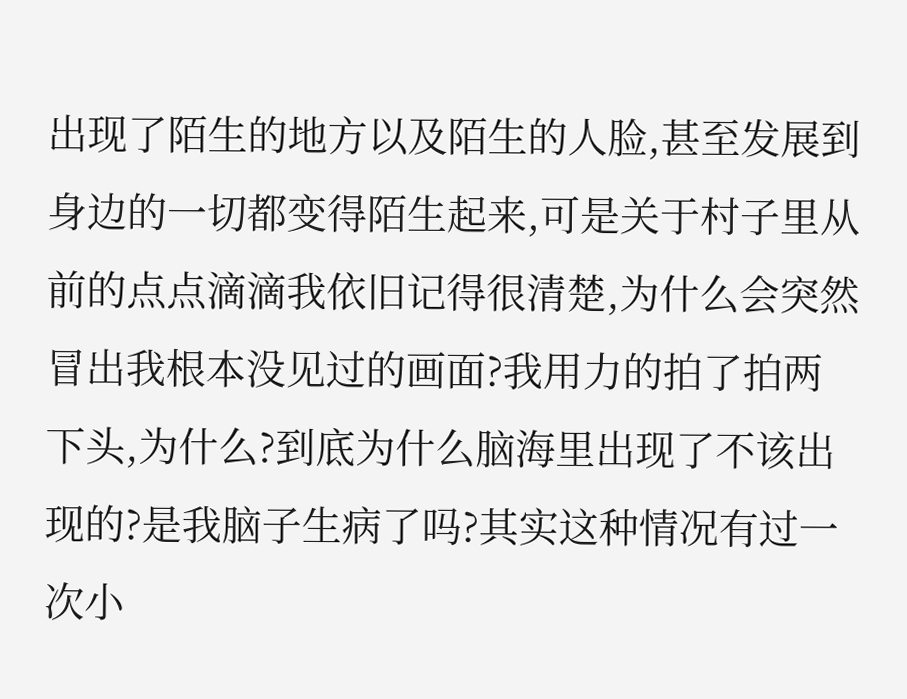出现了陌生的地方以及陌生的人脸,甚至发展到身边的一切都变得陌生起来,可是关于村子里从前的点点滴滴我依旧记得很清楚,为什么会突然冒出我根本没见过的画面?我用力的拍了拍两下头,为什么?到底为什么脑海里出现了不该出现的?是我脑子生病了吗?其实这种情况有过一次小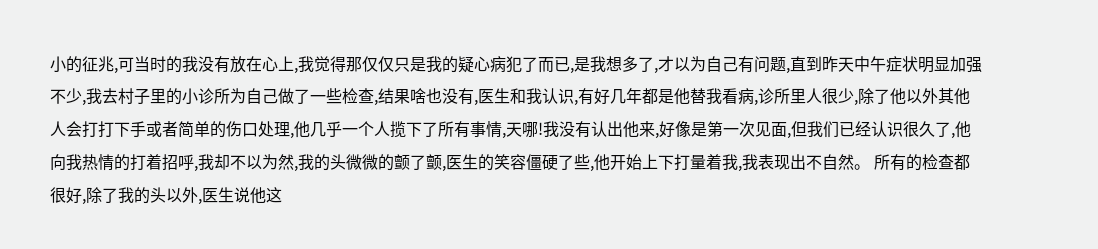小的征兆,可当时的我没有放在心上,我觉得那仅仅只是我的疑心病犯了而已,是我想多了,才以为自己有问题,直到昨天中午症状明显加强不少,我去村子里的小诊所为自己做了一些检查,结果啥也没有,医生和我认识,有好几年都是他替我看病,诊所里人很少,除了他以外其他人会打打下手或者简单的伤口处理,他几乎一个人揽下了所有事情,天哪!我没有认出他来,好像是第一次见面,但我们已经认识很久了,他向我热情的打着招呼,我却不以为然,我的头微微的颤了颤,医生的笑容僵硬了些,他开始上下打量着我,我表现出不自然。 所有的检查都很好,除了我的头以外,医生说他这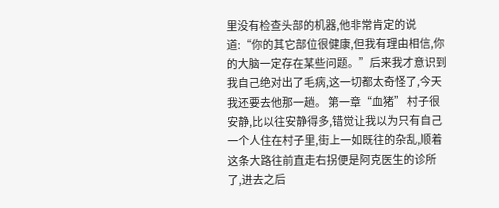里没有检查头部的机器,他非常肯定的说道:“你的其它部位很健康,但我有理由相信,你的大脑一定存在某些问题。”后来我才意识到我自己绝对出了毛病,这一切都太奇怪了,今天我还要去他那一趟。 第一章“血猪” 村子很安静,比以往安静得多,错觉让我以为只有自己一个人住在村子里,街上一如既往的杂乱,顺着这条大路往前直走右拐便是阿克医生的诊所了,进去之后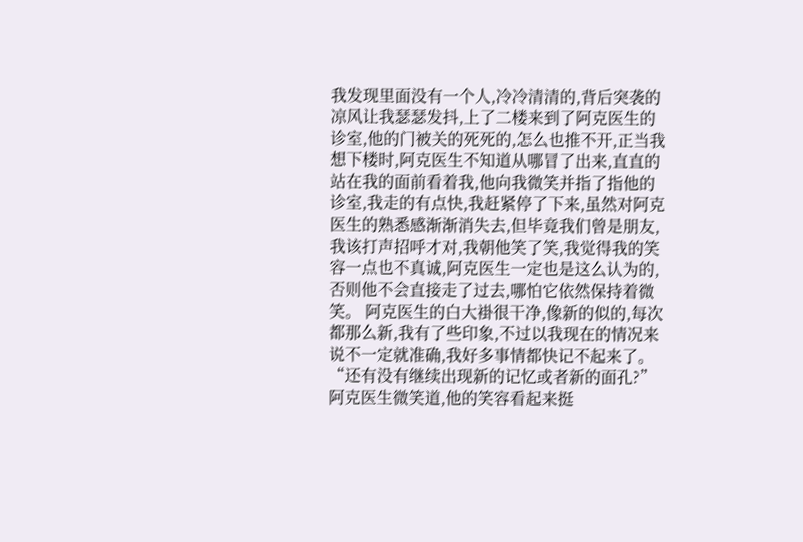我发现里面没有一个人,冷冷清清的,背后突袭的凉风让我瑟瑟发抖,上了二楼来到了阿克医生的诊室,他的门被关的死死的,怎么也推不开,正当我想下楼时,阿克医生不知道从哪冒了出来,直直的站在我的面前看着我,他向我微笑并指了指他的诊室,我走的有点快,我赶紧停了下来,虽然对阿克医生的熟悉感渐渐消失去,但毕竟我们曾是朋友,我该打声招呼才对,我朝他笑了笑,我觉得我的笑容一点也不真诚,阿克医生一定也是这么认为的,否则他不会直接走了过去,哪怕它依然保持着微笑。 阿克医生的白大褂很干净,像新的似的,每次都那么新,我有了些印象,不过以我现在的情况来说不一定就准确,我好多事情都快记不起来了。 “还有没有继续出现新的记忆或者新的面孔?”阿克医生微笑道,他的笑容看起来挺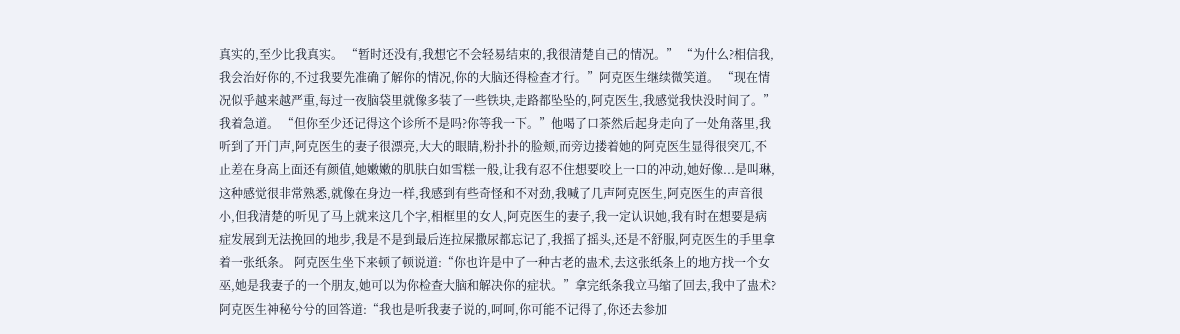真实的,至少比我真实。 “暂时还没有,我想它不会轻易结束的,我很清楚自己的情况。” “为什么?相信我,我会治好你的,不过我要先准确了解你的情况,你的大脑还得检查才行。”阿克医生继续微笑道。 “现在情况似乎越来越严重,每过一夜脑袋里就像多装了一些铁块,走路都坠坠的,阿克医生,我感觉我快没时间了。”我着急道。 “但你至少还记得这个诊所不是吗?你等我一下。”他喝了口茶然后起身走向了一处角落里,我听到了开门声,阿克医生的妻子很漂亮,大大的眼睛,粉扑扑的脸颊,而旁边搂着她的阿克医生显得很突兀,不止差在身高上面还有颜值,她嫩嫩的肌肤白如雪糕一般,让我有忍不住想要咬上一口的冲动,她好像...是叫琳,这种感觉很非常熟悉,就像在身边一样,我感到有些奇怪和不对劲,我喊了几声阿克医生,阿克医生的声音很小,但我清楚的听见了马上就来这几个字,相框里的女人,阿克医生的妻子,我一定认识她,我有时在想要是病症发展到无法挽回的地步,我是不是到最后连拉屎撒尿都忘记了,我摇了摇头,还是不舒服,阿克医生的手里拿着一张纸条。 阿克医生坐下来顿了顿说道:“你也许是中了一种古老的蛊术,去这张纸条上的地方找一个女巫,她是我妻子的一个朋友,她可以为你检查大脑和解决你的症状。”拿完纸条我立马缩了回去,我中了蛊术? 阿克医生神秘兮兮的回答道:“我也是听我妻子说的,呵呵,你可能不记得了,你还去参加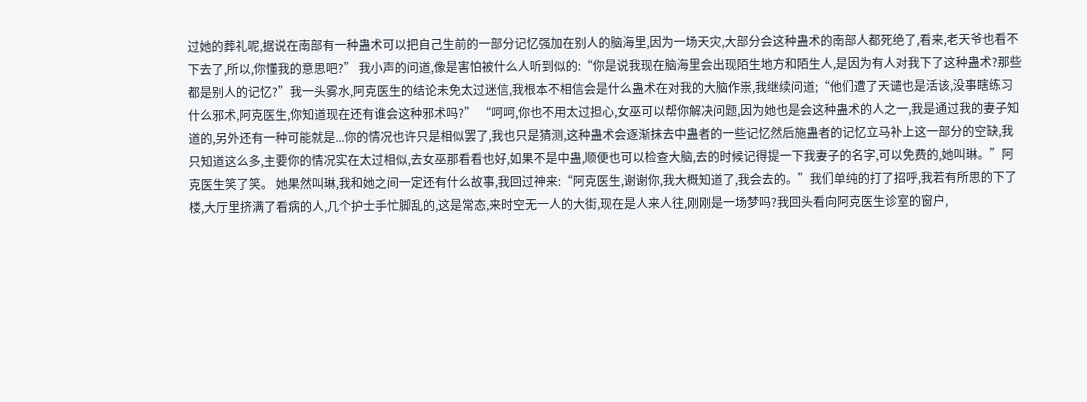过她的葬礼呢,据说在南部有一种蛊术可以把自己生前的一部分记忆强加在别人的脑海里,因为一场天灾,大部分会这种蛊术的南部人都死绝了,看来,老天爷也看不下去了,所以,你懂我的意思吧?” 我小声的问道,像是害怕被什么人听到似的:“你是说我现在脑海里会出现陌生地方和陌生人,是因为有人对我下了这种蛊术?那些都是别人的记忆?”我一头雾水,阿克医生的结论未免太过迷信,我根本不相信会是什么蛊术在对我的大脑作祟,我继续问道;“他们遭了天谴也是活该,没事瞎练习什么邪术,阿克医生,你知道现在还有谁会这种邪术吗?” “呵呵,你也不用太过担心,女巫可以帮你解决问题,因为她也是会这种蛊术的人之一,我是通过我的妻子知道的,另外还有一种可能就是...你的情况也许只是相似罢了,我也只是猜测,这种蛊术会逐渐抹去中蛊者的一些记忆然后施蛊者的记忆立马补上这一部分的空缺,我只知道这么多,主要你的情况实在太过相似,去女巫那看看也好,如果不是中蛊,顺便也可以检查大脑,去的时候记得提一下我妻子的名字,可以免费的,她叫琳。”阿克医生笑了笑。 她果然叫琳,我和她之间一定还有什么故事,我回过神来:“阿克医生,谢谢你,我大概知道了,我会去的。”我们单纯的打了招呼,我若有所思的下了楼,大厅里挤满了看病的人,几个护士手忙脚乱的,这是常态,来时空无一人的大街,现在是人来人往,刚刚是一场梦吗?我回头看向阿克医生诊室的窗户,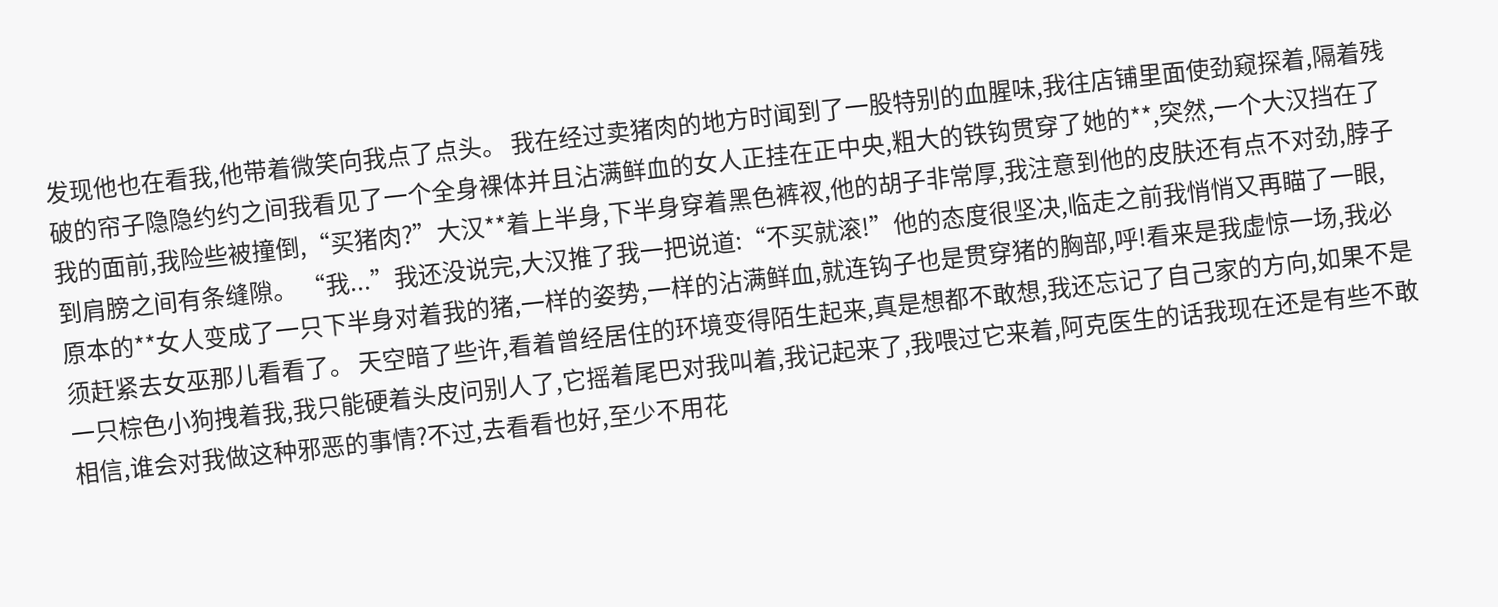发现他也在看我,他带着微笑向我点了点头。 我在经过卖猪肉的地方时闻到了一股特别的血腥味,我往店铺里面使劲窥探着,隔着残破的帘子隐隐约约之间我看见了一个全身裸体并且沾满鲜血的女人正挂在正中央,粗大的铁钩贯穿了她的**,突然,一个大汉挡在了我的面前,我险些被撞倒,“买猪肉?”大汉**着上半身,下半身穿着黑色裤衩,他的胡子非常厚,我注意到他的皮肤还有点不对劲,脖子到肩膀之间有条缝隙。 “我...”我还没说完,大汉推了我一把说道:“不买就滚!”他的态度很坚决,临走之前我悄悄又再瞄了一眼,原本的**女人变成了一只下半身对着我的猪,一样的姿势,一样的沾满鲜血,就连钩子也是贯穿猪的胸部,呼!看来是我虚惊一场,我必须赶紧去女巫那儿看看了。 天空暗了些许,看着曾经居住的环境变得陌生起来,真是想都不敢想,我还忘记了自己家的方向,如果不是一只棕色小狗拽着我,我只能硬着头皮问别人了,它摇着尾巴对我叫着,我记起来了,我喂过它来着,阿克医生的话我现在还是有些不敢相信,谁会对我做这种邪恶的事情?不过,去看看也好,至少不用花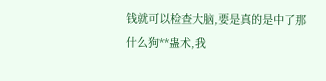钱就可以检查大脑,要是真的是中了那什么狗**蛊术,我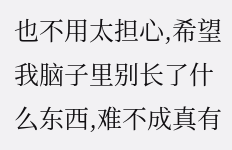也不用太担心,希望我脑子里别长了什么东西,难不成真有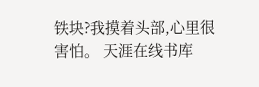铁块?我摸着头部,心里很害怕。 天涯在线书库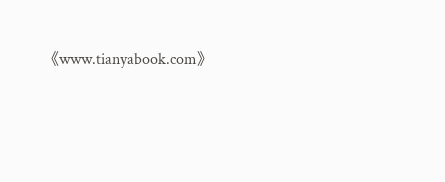《www.tianyabook.com》